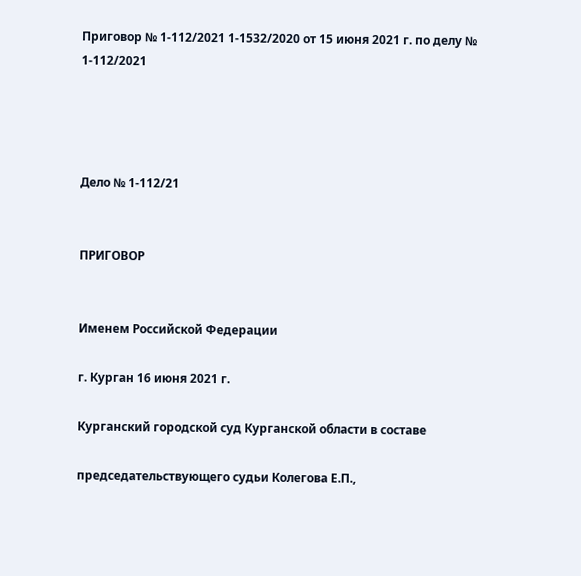Приговор № 1-112/2021 1-1532/2020 от 15 июня 2021 г. по делу № 1-112/2021




Дело № 1-112/21


ПРИГОВОР


Именем Российской Федерации

г. Курган 16 июня 2021 г.

Курганский городской суд Курганской области в составе

председательствующего судьи Колегова Е.П.,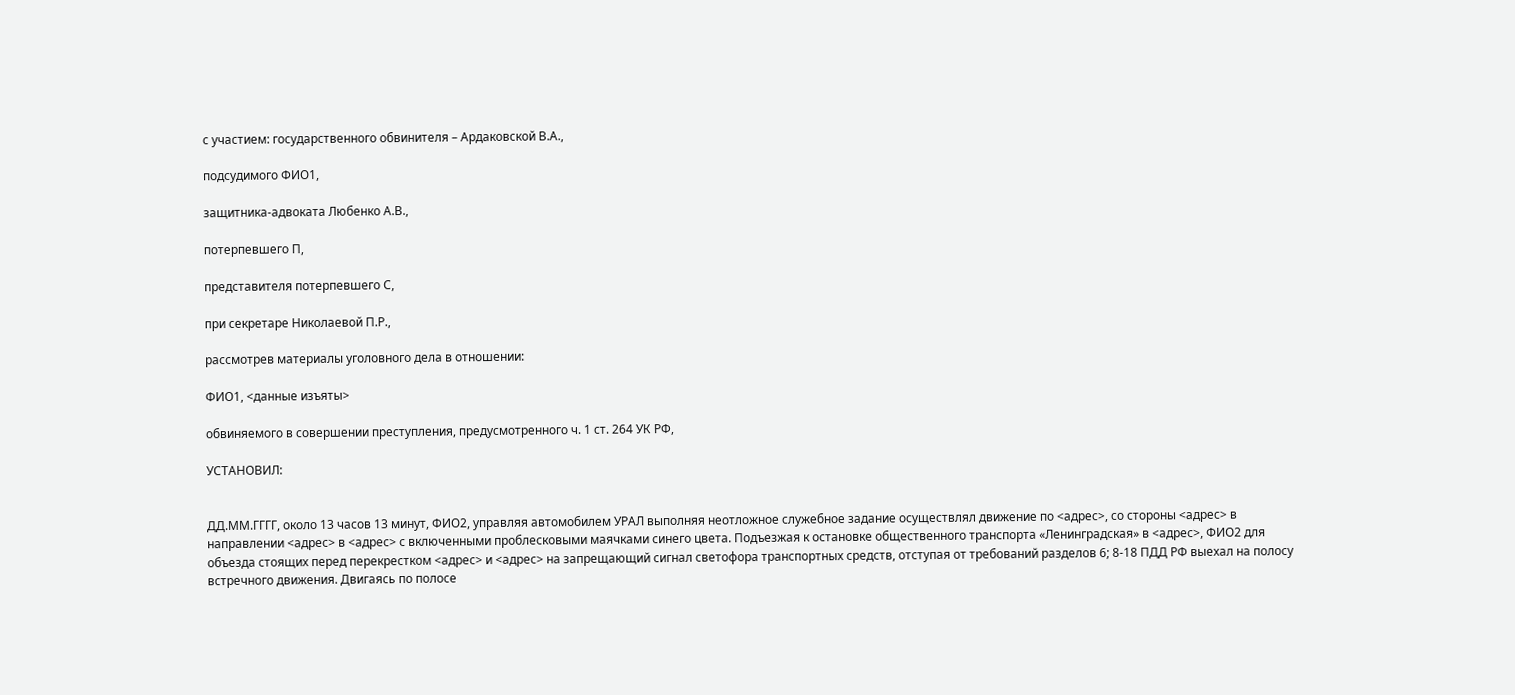с участием: государственного обвинителя – Ардаковской В.А.,

подсудимого ФИО1,

защитника-адвоката Любенко А.В.,

потерпевшего П,

представителя потерпевшего С,

при секретаре Николаевой П.Р.,

рассмотрев материалы уголовного дела в отношении:

ФИО1, <данные изъяты>

обвиняемого в совершении преступления, предусмотренного ч. 1 ст. 264 УК РФ,

УСТАНОВИЛ:


ДД.ММ.ГГГГ, около 13 часов 13 минут, ФИО2, управляя автомобилем УРАЛ выполняя неотложное служебное задание осуществлял движение по <адрес>, со стороны <адрес> в направлении <адрес> в <адрес> с включенными проблесковыми маячками синего цвета. Подъезжая к остановке общественного транспорта «Ленинградская» в <адрес>, ФИО2 для объезда стоящих перед перекрестком <адрес> и <адрес> на запрещающий сигнал светофора транспортных средств, отступая от требований разделов 6; 8-18 ПДД РФ выехал на полосу встречного движения. Двигаясь по полосе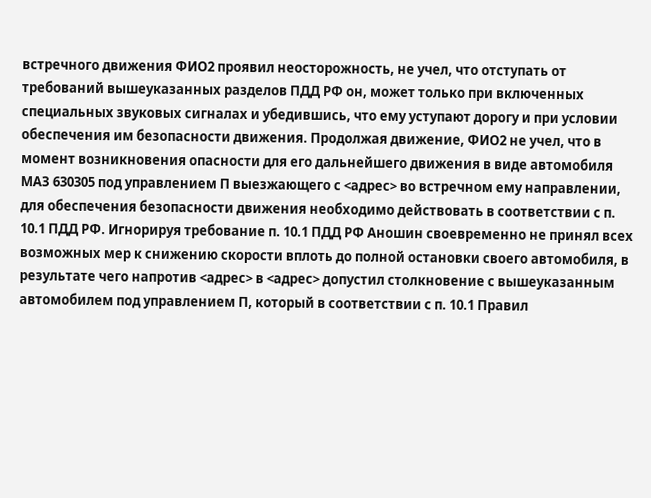встречного движения ФИО2 проявил неосторожность, не учел, что отступать от требований вышеуказанных разделов ПДД РФ он, может только при включенных специальных звуковых сигналах и убедившись, что ему уступают дорогу и при условии обеспечения им безопасности движения. Продолжая движение, ФИО2 не учел, что в момент возникновения опасности для его дальнейшего движения в виде автомобиля МАЗ 630305 под управлением П выезжающего с <адрес> во встречном ему направлении, для обеспечения безопасности движения необходимо действовать в соответствии с п. 10.1 ПДД РФ. Игнорируя требование п. 10.1 ПДД РФ Аношин своевременно не принял всех возможных мер к снижению скорости вплоть до полной остановки своего автомобиля, в результате чего напротив <адрес> в <адрес> допустил столкновение с вышеуказанным автомобилем под управлением П, который в соответствии с п. 10.1 Правил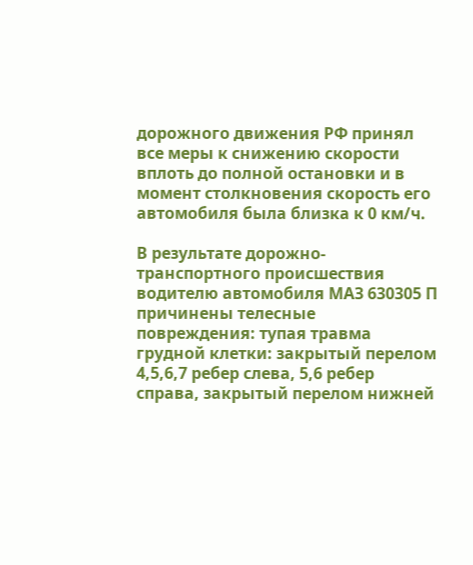дорожного движения РФ принял все меры к снижению скорости вплоть до полной остановки и в момент столкновения скорость его автомобиля была близка к 0 км/ч.

В результате дорожно-транспортного происшествия водителю автомобиля МАЗ 630305 П причинены телесные повреждения: тупая травма грудной клетки: закрытый перелом 4,5,6,7 ребер слева, 5,6 ребер справа, закрытый перелом нижней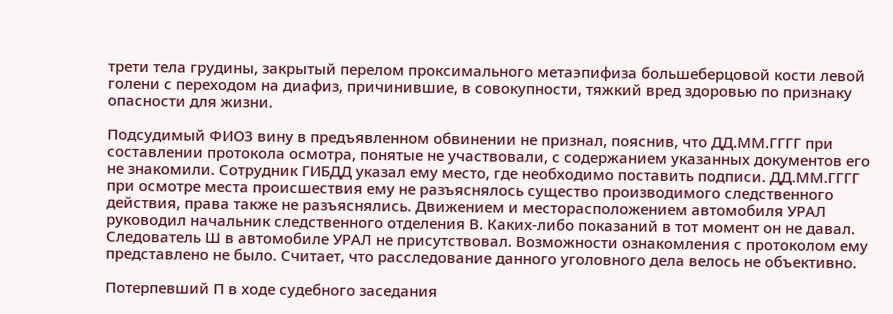трети тела грудины, закрытый перелом проксимального метаэпифиза большеберцовой кости левой голени с переходом на диафиз, причинившие, в совокупности, тяжкий вред здоровью по признаку опасности для жизни.

Подсудимый ФИО3 вину в предъявленном обвинении не признал, пояснив, что ДД.ММ.ГГГГ при составлении протокола осмотра, понятые не участвовали, с содержанием указанных документов его не знакомили. Сотрудник ГИБДД указал ему место, где необходимо поставить подписи. ДД.ММ.ГГГГ при осмотре места происшествия ему не разъяснялось существо производимого следственного действия, права также не разъяснялись. Движением и месторасположением автомобиля УРАЛ руководил начальник следственного отделения В. Каких-либо показаний в тот момент он не давал. Следователь Ш в автомобиле УРАЛ не присутствовал. Возможности ознакомления с протоколом ему представлено не было. Считает, что расследование данного уголовного дела велось не объективно.

Потерпевший П в ходе судебного заседания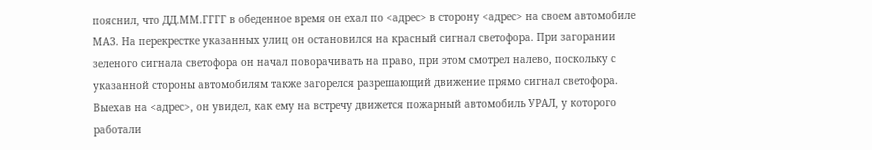пояснил, что ДД.ММ.ГГГГ в обеденное время он ехал по <адрес> в сторону <адрес> на своем автомобиле МАЗ. На перекрестке указанных улиц он остановился на красный сигнал светофора. При загорании зеленого сигнала светофора он начал поворачивать на право, при этом смотрел налево, поскольку с указанной стороны автомобилям также загорелся разрешающий движение прямо сигнал светофора. Выехав на <адрес>, он увидел, как ему на встречу движется пожарный автомобиль УРАЛ, у которого работали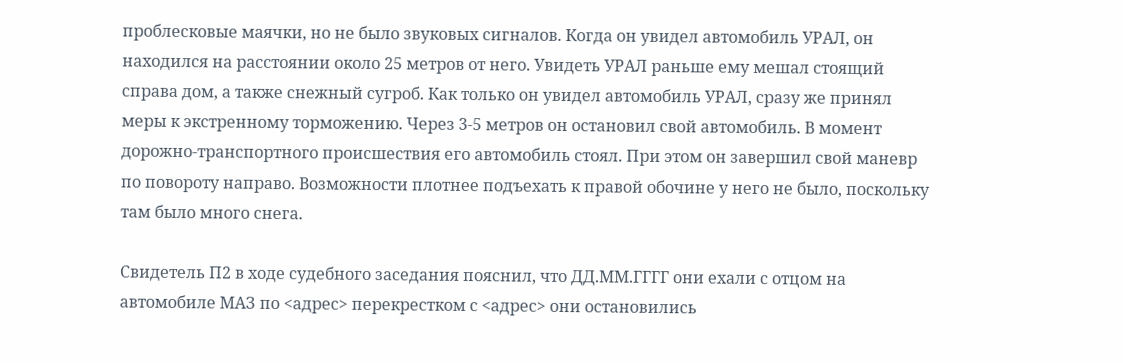проблесковые маячки, но не было звуковых сигналов. Когда он увидел автомобиль УРАЛ, он находился на расстоянии около 25 метров от него. Увидеть УРАЛ раньше ему мешал стоящий справа дом, а также снежный сугроб. Как только он увидел автомобиль УРАЛ, сразу же принял меры к экстренному торможению. Через 3-5 метров он остановил свой автомобиль. В момент дорожно-транспортного происшествия его автомобиль стоял. При этом он завершил свой маневр по повороту направо. Возможности плотнее подъехать к правой обочине у него не было, поскольку там было много снега.

Свидетель П2 в ходе судебного заседания пояснил, что ДД.ММ.ГГГГ они ехали с отцом на автомобиле МАЗ по <адрес> перекрестком с <адрес> они остановились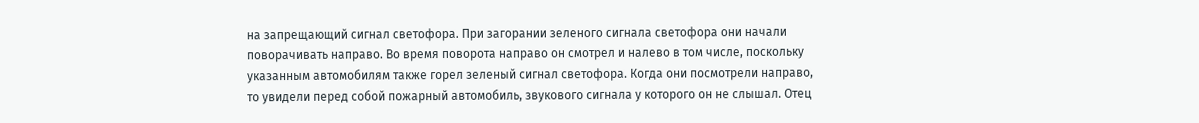на запрещающий сигнал светофора. При загорании зеленого сигнала светофора они начали поворачивать направо. Во время поворота направо он смотрел и налево в том числе, поскольку указанным автомобилям также горел зеленый сигнал светофора. Когда они посмотрели направо, то увидели перед собой пожарный автомобиль, звукового сигнала у которого он не слышал. Отец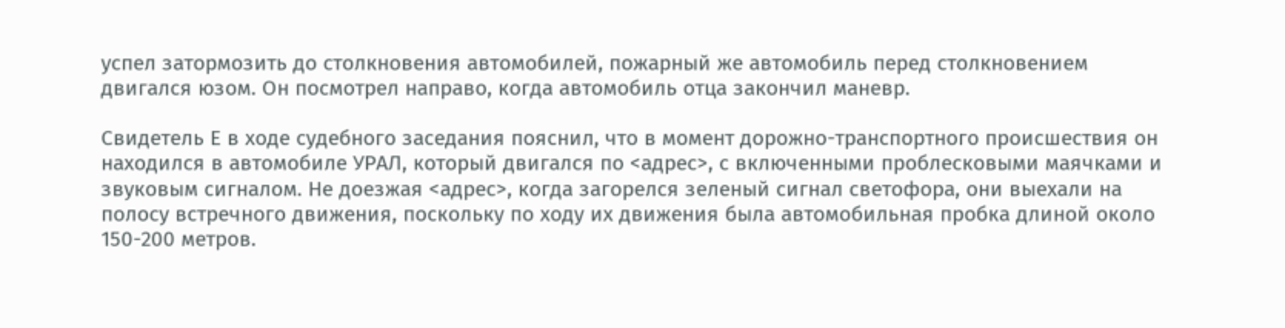успел затормозить до столкновения автомобилей, пожарный же автомобиль перед столкновением двигался юзом. Он посмотрел направо, когда автомобиль отца закончил маневр.

Свидетель Е в ходе судебного заседания пояснил, что в момент дорожно-транспортного происшествия он находился в автомобиле УРАЛ, который двигался по <адрес>, с включенными проблесковыми маячками и звуковым сигналом. Не доезжая <адрес>, когда загорелся зеленый сигнал светофора, они выехали на полосу встречного движения, поскольку по ходу их движения была автомобильная пробка длиной около 150-200 метров.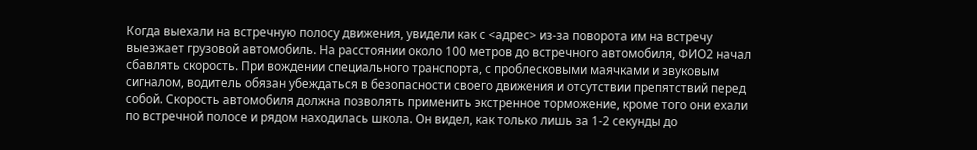Когда выехали на встречную полосу движения, увидели как с <адрес> из-за поворота им на встречу выезжает грузовой автомобиль. На расстоянии около 100 метров до встречного автомобиля, ФИО2 начал сбавлять скорость. При вождении специального транспорта, с проблесковыми маячками и звуковым сигналом, водитель обязан убеждаться в безопасности своего движения и отсутствии препятствий перед собой. Скорость автомобиля должна позволять применить экстренное торможение, кроме того они ехали по встречной полосе и рядом находилась школа. Он видел, как только лишь за 1-2 секунды до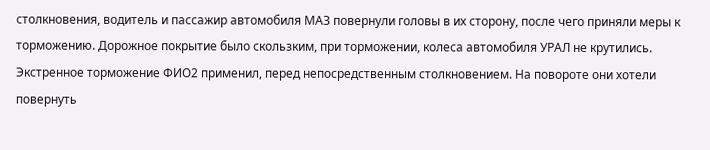столкновения, водитель и пассажир автомобиля МАЗ повернули головы в их сторону, после чего приняли меры к торможению. Дорожное покрытие было скользким, при торможении, колеса автомобиля УРАЛ не крутились. Экстренное торможение ФИО2 применил, перед непосредственным столкновением. На повороте они хотели повернуть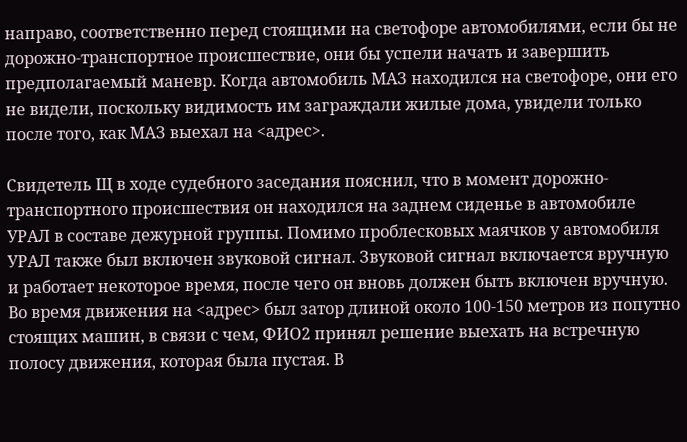направо, соответственно перед стоящими на светофоре автомобилями, если бы не дорожно-транспортное происшествие, они бы успели начать и завершить предполагаемый маневр. Когда автомобиль МАЗ находился на светофоре, они его не видели, поскольку видимость им заграждали жилые дома, увидели только после того, как МАЗ выехал на <адрес>.

Свидетель Щ в ходе судебного заседания пояснил, что в момент дорожно-транспортного происшествия он находился на заднем сиденье в автомобиле УРАЛ в составе дежурной группы. Помимо проблесковых маячков у автомобиля УРАЛ также был включен звуковой сигнал. Звуковой сигнал включается вручную и работает некоторое время, после чего он вновь должен быть включен вручную. Во время движения на <адрес> был затор длиной около 100-150 метров из попутно стоящих машин, в связи с чем, ФИО2 принял решение выехать на встречную полосу движения, которая была пустая. В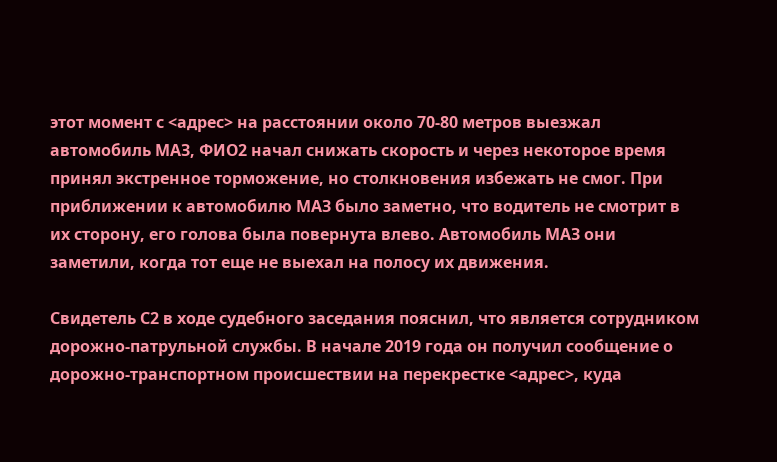этот момент с <адрес> на расстоянии около 70-80 метров выезжал автомобиль МАЗ, ФИО2 начал снижать скорость и через некоторое время принял экстренное торможение, но столкновения избежать не смог. При приближении к автомобилю МАЗ было заметно, что водитель не смотрит в их сторону, его голова была повернута влево. Автомобиль МАЗ они заметили, когда тот еще не выехал на полосу их движения.

Свидетель С2 в ходе судебного заседания пояснил, что является сотрудником дорожно-патрульной службы. В начале 2019 года он получил сообщение о дорожно-транспортном происшествии на перекрестке <адрес>, куда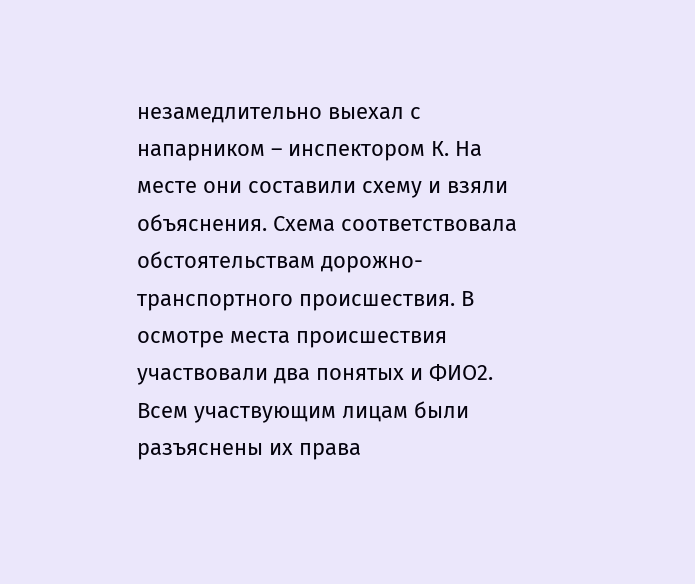незамедлительно выехал с напарником – инспектором К. На месте они составили схему и взяли объяснения. Схема соответствовала обстоятельствам дорожно-транспортного происшествия. В осмотре места происшествия участвовали два понятых и ФИО2. Всем участвующим лицам были разъяснены их права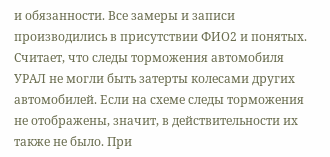и обязанности. Все замеры и записи производились в присутствии ФИО2 и понятых. Считает, что следы торможения автомобиля УРАЛ не могли быть затерты колесами других автомобилей. Если на схеме следы торможения не отображены, значит, в действительности их также не было. При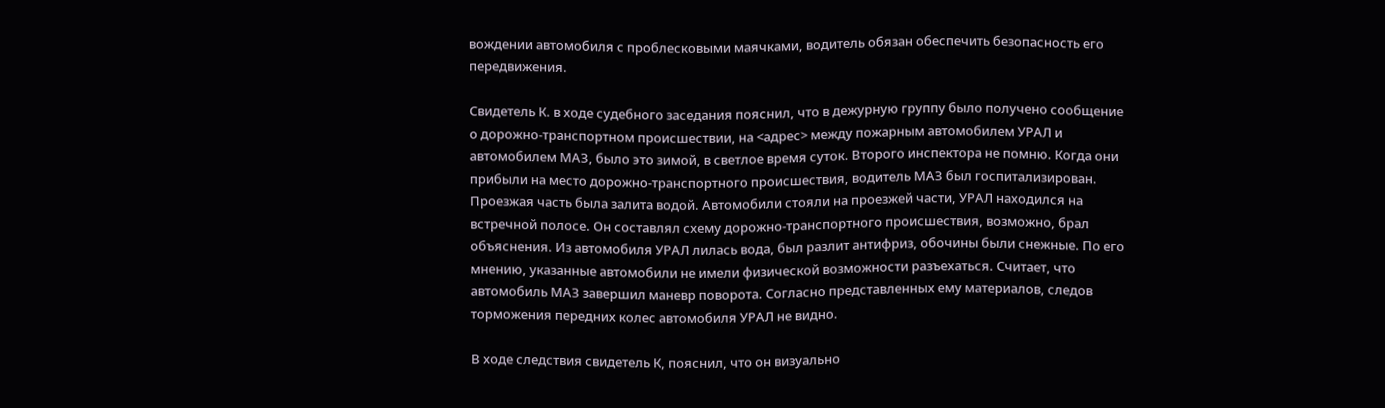вождении автомобиля с проблесковыми маячками, водитель обязан обеспечить безопасность его передвижения.

Свидетель К. в ходе судебного заседания пояснил, что в дежурную группу было получено сообщение о дорожно-транспортном происшествии, на <адрес> между пожарным автомобилем УРАЛ и автомобилем МАЗ, было это зимой, в светлое время суток. Второго инспектора не помню. Когда они прибыли на место дорожно-транспортного происшествия, водитель МАЗ был госпитализирован. Проезжая часть была залита водой. Автомобили стояли на проезжей части, УРАЛ находился на встречной полосе. Он составлял схему дорожно-транспортного происшествия, возможно, брал объяснения. Из автомобиля УРАЛ лилась вода, был разлит антифриз, обочины были снежные. По его мнению, указанные автомобили не имели физической возможности разъехаться. Считает, что автомобиль МАЗ завершил маневр поворота. Согласно представленных ему материалов, следов торможения передних колес автомобиля УРАЛ не видно.

В ходе следствия свидетель К, пояснил, что он визуально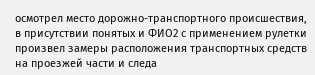осмотрел место дорожно-транспортного происшествия, в присутствии понятых и ФИО2 с применением рулетки произвел замеры расположения транспортных средств на проезжей части и следа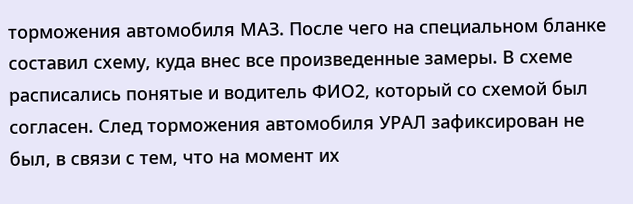торможения автомобиля МАЗ. После чего на специальном бланке составил схему, куда внес все произведенные замеры. В схеме расписались понятые и водитель ФИО2, который со схемой был согласен. След торможения автомобиля УРАЛ зафиксирован не был, в связи с тем, что на момент их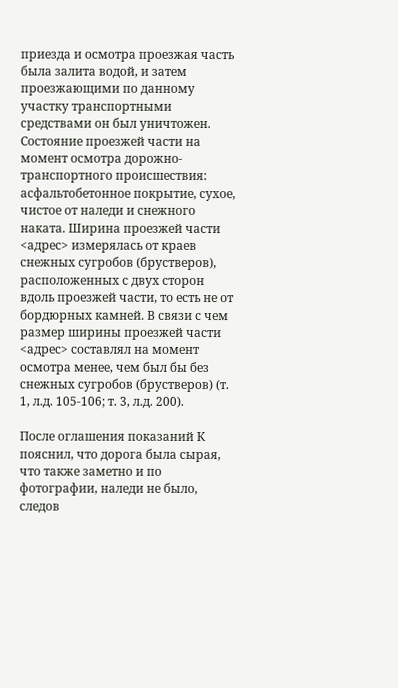приезда и осмотра проезжая часть была залита водой, и затем проезжающими по данному участку транспортными средствами он был уничтожен. Состояние проезжей части на момент осмотра дорожно-транспортного происшествия: асфальтобетонное покрытие, сухое, чистое от наледи и снежного наката. Ширина проезжей части <адрес> измерялась от краев снежных сугробов (брустверов), расположенных с двух сторон вдоль проезжей части, то есть не от бордюрных камней. В связи с чем размер ширины проезжей части <адрес> составлял на момент осмотра менее, чем был бы без снежных сугробов (брустверов) (т. 1, л.д. 105-106; т. 3, л.д. 200).

После оглашения показаний К пояснил, что дорога была сырая, что также заметно и по фотографии, наледи не было, следов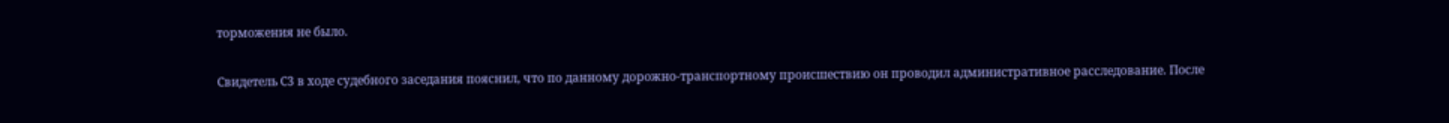торможения не было.

Свидетель С3 в ходе судебного заседания пояснил, что по данному дорожно-транспортному происшествию он проводил административное расследование. После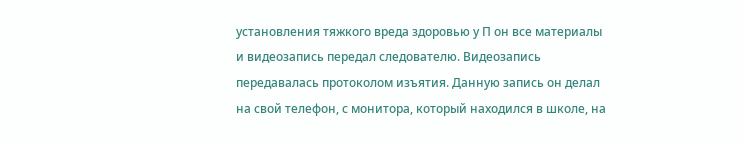установления тяжкого вреда здоровью у П он все материалы и видеозапись передал следователю. Видеозапись передавалась протоколом изъятия. Данную запись он делал на свой телефон, с монитора, который находился в школе, на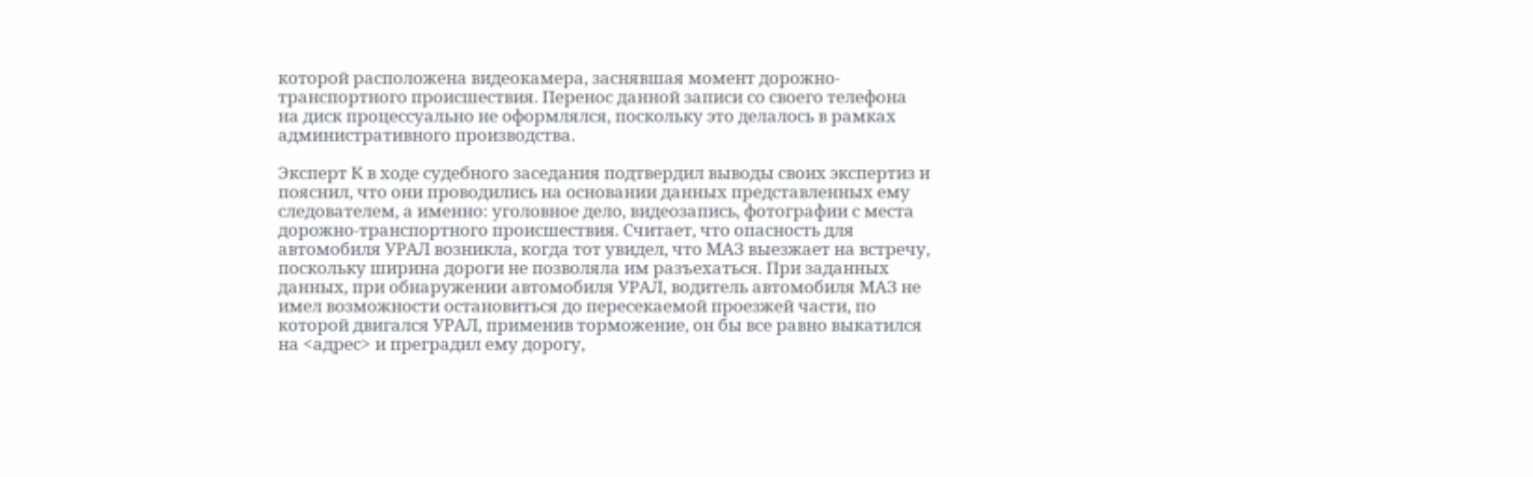которой расположена видеокамера, заснявшая момент дорожно-транспортного происшествия. Перенос данной записи со своего телефона на диск процессуально не оформлялся, поскольку это делалось в рамках административного производства.

Эксперт К в ходе судебного заседания подтвердил выводы своих экспертиз и пояснил, что они проводились на основании данных представленных ему следователем, а именно: уголовное дело, видеозапись, фотографии с места дорожно-транспортного происшествия. Считает, что опасность для автомобиля УРАЛ возникла, когда тот увидел, что МАЗ выезжает на встречу, поскольку ширина дороги не позволяла им разъехаться. При заданных данных, при обнаружении автомобиля УРАЛ, водитель автомобиля МАЗ не имел возможности остановиться до пересекаемой проезжей части, по которой двигался УРАЛ, применив торможение, он бы все равно выкатился на <адрес> и преградил ему дорогу,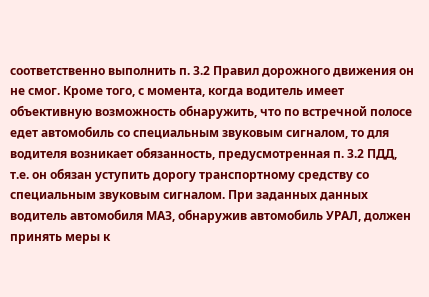соответственно выполнить п. 3.2 Правил дорожного движения он не смог. Кроме того, с момента, когда водитель имеет объективную возможность обнаружить, что по встречной полосе едет автомобиль со специальным звуковым сигналом, то для водителя возникает обязанность, предусмотренная п. 3.2 ПДД, т.е. он обязан уступить дорогу транспортному средству со специальным звуковым сигналом. При заданных данных водитель автомобиля МАЗ, обнаружив автомобиль УРАЛ, должен принять меры к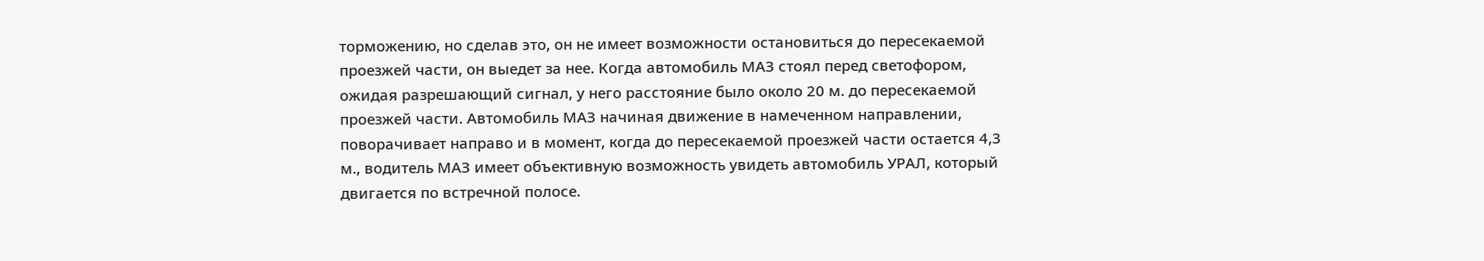торможению, но сделав это, он не имеет возможности остановиться до пересекаемой проезжей части, он выедет за нее. Когда автомобиль МАЗ стоял перед светофором, ожидая разрешающий сигнал, у него расстояние было около 20 м. до пересекаемой проезжей части. Автомобиль МАЗ начиная движение в намеченном направлении, поворачивает направо и в момент, когда до пересекаемой проезжей части остается 4,3 м., водитель МАЗ имеет объективную возможность увидеть автомобиль УРАЛ, который двигается по встречной полосе.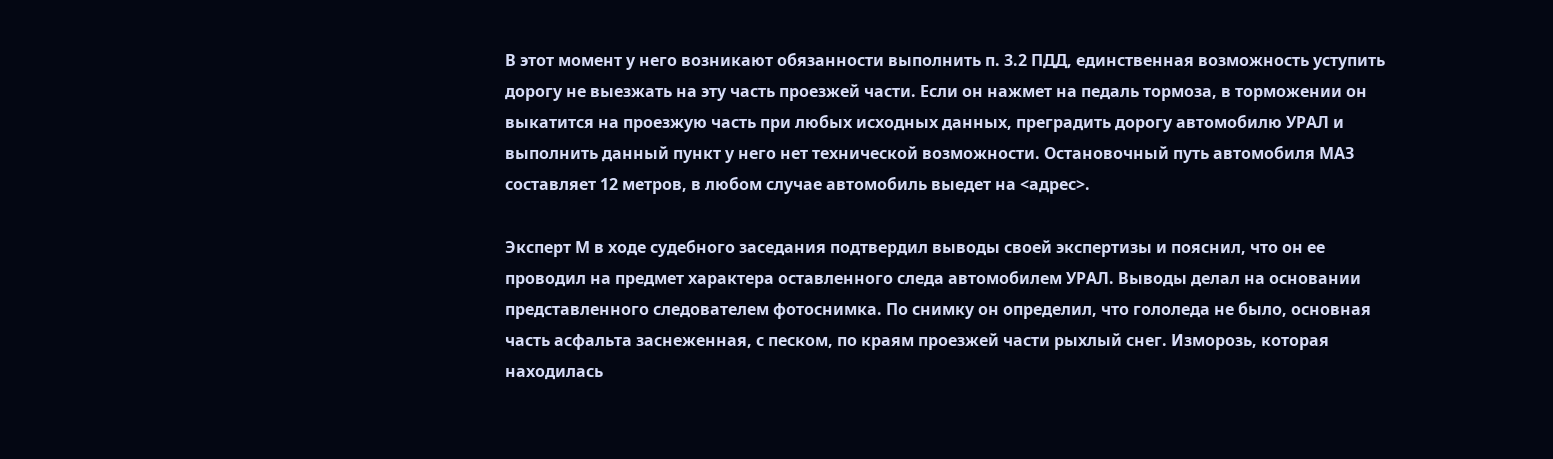В этот момент у него возникают обязанности выполнить п. 3.2 ПДД, единственная возможность уступить дорогу не выезжать на эту часть проезжей части. Если он нажмет на педаль тормоза, в торможении он выкатится на проезжую часть при любых исходных данных, преградить дорогу автомобилю УРАЛ и выполнить данный пункт у него нет технической возможности. Остановочный путь автомобиля МАЗ составляет 12 метров, в любом случае автомобиль выедет на <адрес>.

Эксперт М в ходе судебного заседания подтвердил выводы своей экспертизы и пояснил, что он ее проводил на предмет характера оставленного следа автомобилем УРАЛ. Выводы делал на основании представленного следователем фотоснимка. По снимку он определил, что гололеда не было, основная часть асфальта заснеженная, с песком, по краям проезжей части рыхлый снег. Изморозь, которая находилась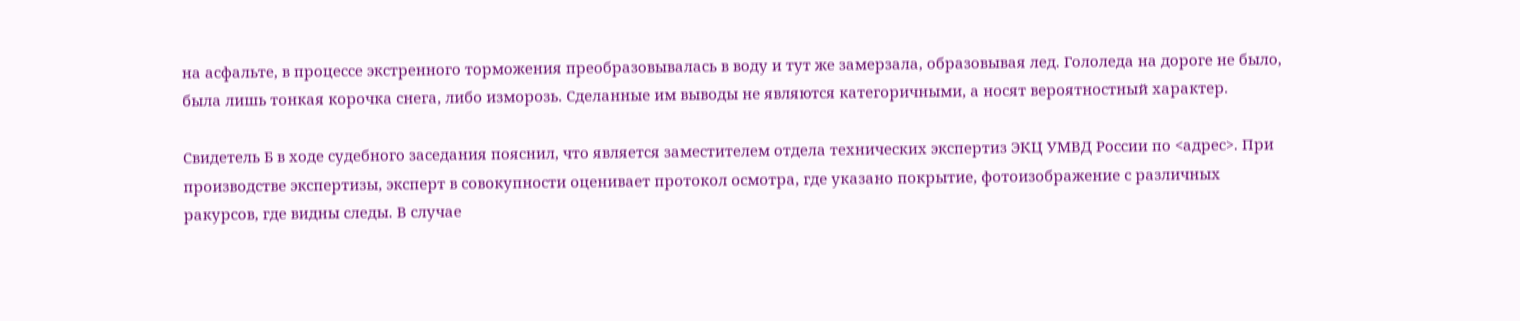на асфальте, в процессе экстренного торможения преобразовывалась в воду и тут же замерзала, образовывая лед. Гололеда на дороге не было, была лишь тонкая корочка снега, либо изморозь. Сделанные им выводы не являются категоричными, а носят вероятностный характер.

Свидетель Б в ходе судебного заседания пояснил, что является заместителем отдела технических экспертиз ЭКЦ УМВД России по <адрес>. При производстве экспертизы, эксперт в совокупности оценивает протокол осмотра, где указано покрытие, фотоизображение с различных ракурсов, где видны следы. В случае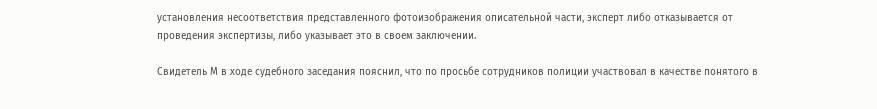установления несоответствия представленного фотоизображения описательной части, эксперт либо отказывается от проведения экспертизы, либо указывает это в своем заключении.

Свидетель М в ходе судебного заседания пояснил, что по просьбе сотрудников полиции участвовал в качестве понятого в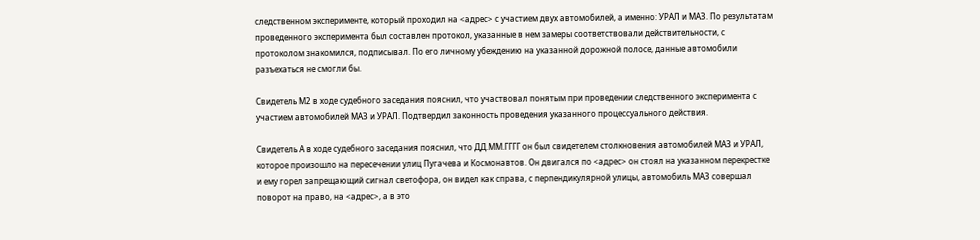следственном эксперименте, который проходил на <адрес> с участием двух автомобилей, а именно: УРАЛ и МАЗ. По результатам проведенного эксперимента был составлен протокол, указанные в нем замеры соответствовали действительности, с протоколом знакомился, подписывал. По его личному убеждению на указанной дорожной полосе, данные автомобили разъехаться не смогли бы.

Свидетель М2 в ходе судебного заседания пояснил, что участвовал понятым при проведении следственного эксперимента с участием автомобилей МАЗ и УРАЛ. Подтвердил законность проведения указанного процессуального действия.

Свидетель А в ходе судебного заседания пояснил, что ДД.ММ.ГГГГ он был свидетелем столкновения автомобилей МАЗ и УРАЛ, которое произошло на пересечении улиц Пугачева и Космонавтов. Он двигался по <адрес> он стоял на указанном перекрестке и ему горел запрещающий сигнал светофора, он видел как справа, с перпендикулярной улицы, автомобиль МАЗ совершал поворот на право, на <адрес>, а в это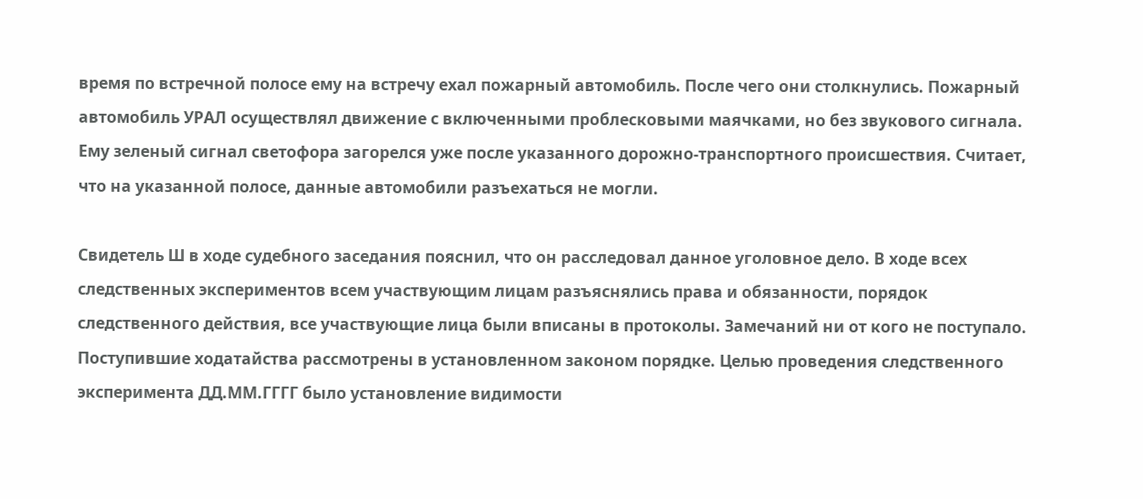время по встречной полосе ему на встречу ехал пожарный автомобиль. После чего они столкнулись. Пожарный автомобиль УРАЛ осуществлял движение с включенными проблесковыми маячками, но без звукового сигнала. Ему зеленый сигнал светофора загорелся уже после указанного дорожно-транспортного происшествия. Считает, что на указанной полосе, данные автомобили разъехаться не могли.

Свидетель Ш в ходе судебного заседания пояснил, что он расследовал данное уголовное дело. В ходе всех следственных экспериментов всем участвующим лицам разъяснялись права и обязанности, порядок следственного действия, все участвующие лица были вписаны в протоколы. Замечаний ни от кого не поступало. Поступившие ходатайства рассмотрены в установленном законом порядке. Целью проведения следственного эксперимента ДД.ММ.ГГГГ было установление видимости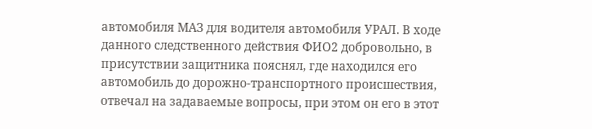автомобиля МАЗ для водителя автомобиля УРАЛ. В ходе данного следственного действия ФИО2 добровольно, в присутствии защитника пояснял, где находился его автомобиль до дорожно-транспортного происшествия, отвечал на задаваемые вопросы, при этом он его в этот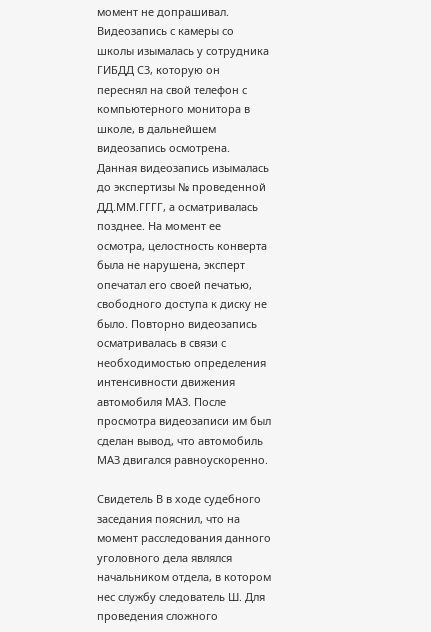момент не допрашивал. Видеозапись с камеры со школы изымалась у сотрудника ГИБДД С3, которую он переснял на свой телефон с компьютерного монитора в школе, в дальнейшем видеозапись осмотрена. Данная видеозапись изымалась до экспертизы № проведенной ДД.ММ.ГГГГ, а осматривалась позднее. На момент ее осмотра, целостность конверта была не нарушена, эксперт опечатал его своей печатью, свободного доступа к диску не было. Повторно видеозапись осматривалась в связи с необходимостью определения интенсивности движения автомобиля МАЗ. После просмотра видеозаписи им был сделан вывод, что автомобиль МАЗ двигался равноускоренно.

Свидетель В в ходе судебного заседания пояснил, что на момент расследования данного уголовного дела являлся начальником отдела, в котором нес службу следователь Ш. Для проведения сложного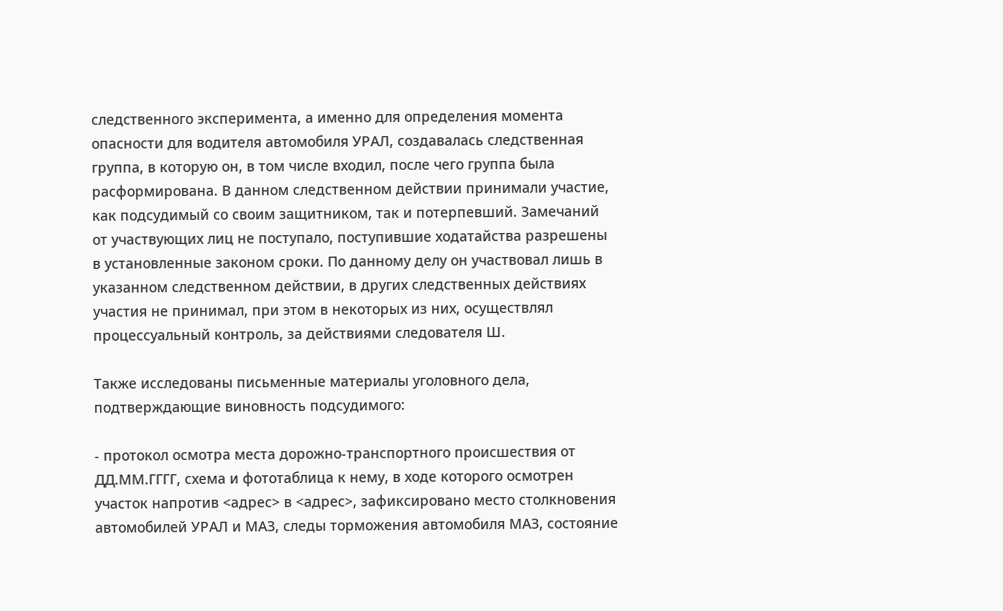следственного эксперимента, а именно для определения момента опасности для водителя автомобиля УРАЛ, создавалась следственная группа, в которую он, в том числе входил, после чего группа была расформирована. В данном следственном действии принимали участие, как подсудимый со своим защитником, так и потерпевший. Замечаний от участвующих лиц не поступало, поступившие ходатайства разрешены в установленные законом сроки. По данному делу он участвовал лишь в указанном следственном действии, в других следственных действиях участия не принимал, при этом в некоторых из них, осуществлял процессуальный контроль, за действиями следователя Ш.

Также исследованы письменные материалы уголовного дела, подтверждающие виновность подсудимого:

- протокол осмотра места дорожно-транспортного происшествия от ДД.ММ.ГГГГ, схема и фототаблица к нему, в ходе которого осмотрен участок напротив <адрес> в <адрес>, зафиксировано место столкновения автомобилей УРАЛ и МАЗ, следы торможения автомобиля МАЗ, состояние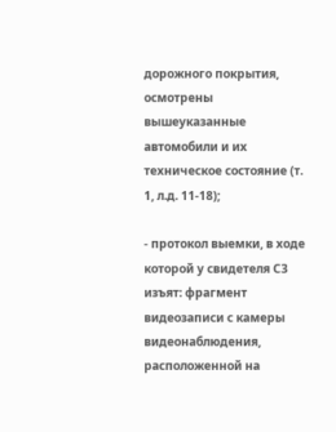дорожного покрытия, осмотрены вышеуказанные автомобили и их техническое состояние (т. 1, л.д. 11-18);

- протокол выемки, в ходе которой у свидетеля С3 изъят: фрагмент видеозаписи с камеры видеонаблюдения, расположенной на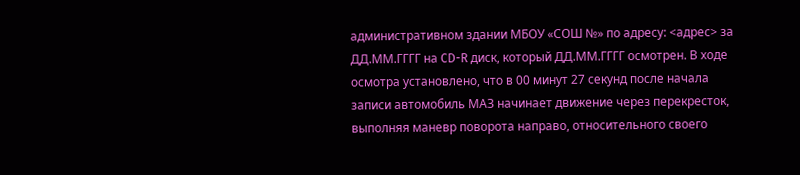административном здании МБОУ «СОШ №» по адресу: <адрес> за ДД.ММ.ГГГГ на CD-R диск, который ДД.ММ.ГГГГ осмотрен. В ходе осмотра установлено, что в 00 минут 27 секунд после начала записи автомобиль МАЗ начинает движение через перекресток, выполняя маневр поворота направо, относительного своего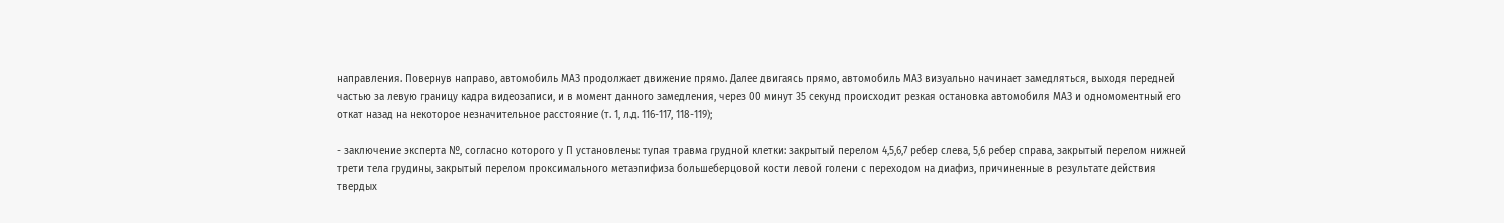направления. Повернув направо, автомобиль МАЗ продолжает движение прямо. Далее двигаясь прямо, автомобиль МАЗ визуально начинает замедляться, выходя передней частью за левую границу кадра видеозаписи, и в момент данного замедления, через 00 минут 35 секунд происходит резкая остановка автомобиля МАЗ и одномоментный его откат назад на некоторое незначительное расстояние (т. 1, л.д. 116-117, 118-119);

- заключение эксперта №, согласно которого у П установлены: тупая травма грудной клетки: закрытый перелом 4,5,6,7 ребер слева, 5,6 ребер справа, закрытый перелом нижней трети тела грудины, закрытый перелом проксимального метаэпифиза большеберцовой кости левой голени с переходом на диафиз, причиненные в результате действия твердых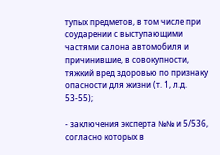тупых предметов, в том числе при соударении с выступающими частями салона автомобиля и причинившие, в совокупности, тяжкий вред здоровью по признаку опасности для жизни (т. 1, л.д. 53-55);

- заключения эксперта №№ и 5/536, согласно которых в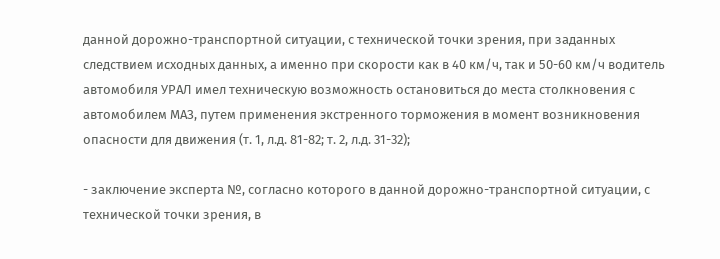данной дорожно-транспортной ситуации, с технической точки зрения, при заданных следствием исходных данных, а именно при скорости как в 40 км/ч, так и 50-60 км/ч водитель автомобиля УРАЛ имел техническую возможность остановиться до места столкновения с автомобилем МАЗ, путем применения экстренного торможения в момент возникновения опасности для движения (т. 1, л.д. 81-82; т. 2, л.д. 31-32);

- заключение эксперта №, согласно которого в данной дорожно-транспортной ситуации, с технической точки зрения, в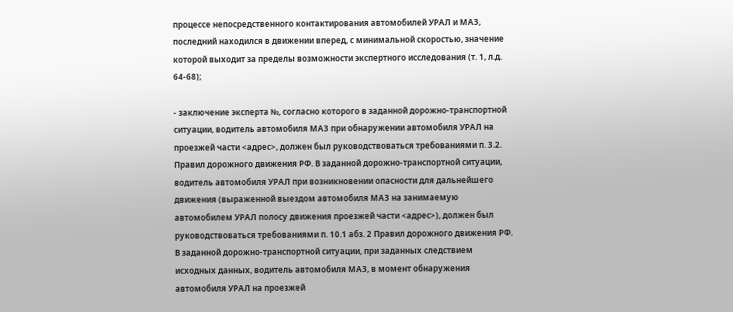процессе непосредственного контактирования автомобилей УРАЛ и МАЗ, последний находился в движении вперед, с минимальной скоростью, значение которой выходит за пределы возможности экспертного исследования (т. 1, л.д. 64-68);

- заключение эксперта №, согласно которого в заданной дорожно-транспортной ситуации, водитель автомобиля МАЗ при обнаружении автомобиля УРАЛ на проезжей части <адрес>, должен был руководствоваться требованиями п. 3.2. Правил дорожного движения РФ. В заданной дорожно-транспортной ситуации, водитель автомобиля УРАЛ при возникновении опасности для дальнейшего движения (выраженной выездом автомобиля МАЗ на занимаемую автомобилем УРАЛ полосу движения проезжей части <адрес>), должен был руководствоваться требованиями п. 10.1 абз. 2 Правил дорожного движения РФ. В заданной дорожно-транспортной ситуации, при заданных следствием исходных данных, водитель автомобиля МАЗ, в момент обнаружения автомобиля УРАЛ на проезжей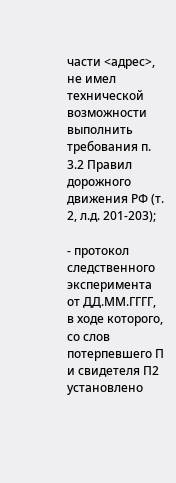части <адрес>, не имел технической возможности выполнить требования п. 3.2 Правил дорожного движения РФ (т. 2, л.д. 201-203);

- протокол следственного эксперимента от ДД.ММ.ГГГГ, в ходе которого, со слов потерпевшего П и свидетеля П2 установлено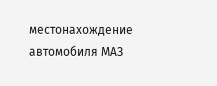местонахождение автомобиля МАЗ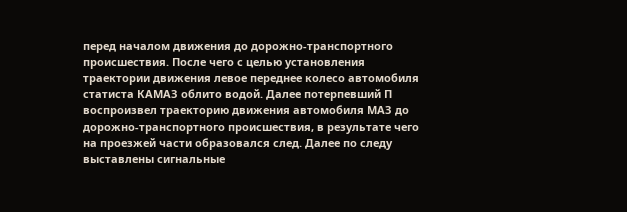перед началом движения до дорожно-транспортного происшествия. После чего с целью установления траектории движения левое переднее колесо автомобиля статиста КАМАЗ облито водой. Далее потерпевший П воспроизвел траекторию движения автомобиля МАЗ до дорожно-транспортного происшествия, в результате чего на проезжей части образовался след. Далее по следу выставлены сигнальные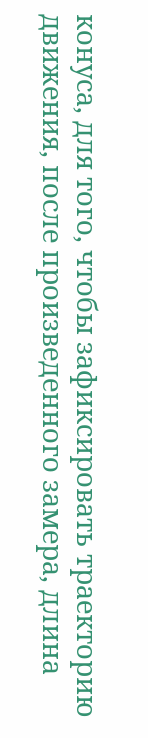конуса, для того, чтобы зафиксировать траекторию движения, после произведенного замера, длина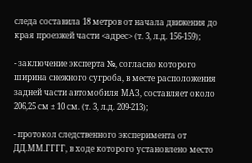следа составила 18 метров от начала движения до края проезжей части <адрес> (т. 3, л.д. 156-159);

- заключение эксперта №, согласно которого ширина снежного сугроба, в месте расположения задней части автомобиля МАЗ, составляет около 206,25 см ± 10 см. (т. 3, л.д. 209-213);

- протокол следственного эксперимента от ДД.ММ.ГГГГ, в ходе которого установлено место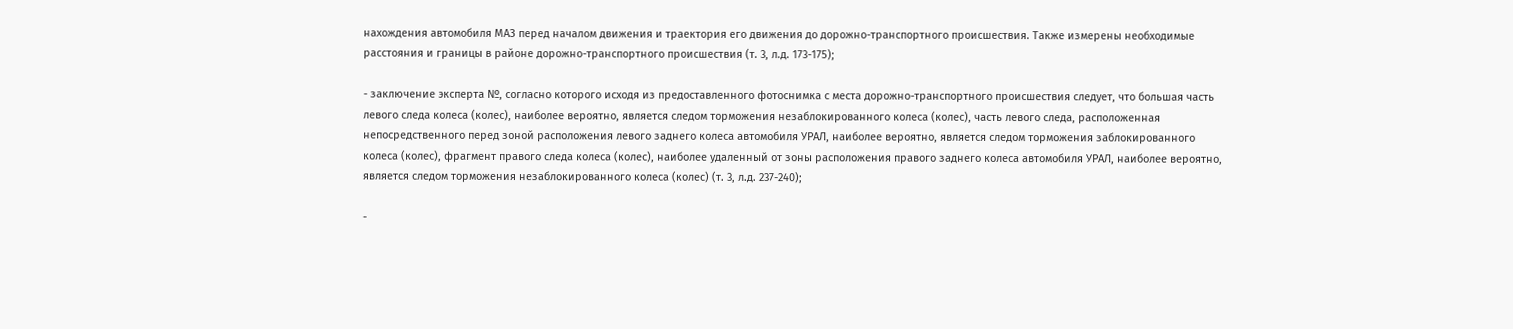нахождения автомобиля МАЗ перед началом движения и траектория его движения до дорожно-транспортного происшествия. Также измерены необходимые расстояния и границы в районе дорожно-транспортного происшествия (т. 3, л.д. 173-175);

- заключение эксперта №, согласно которого исходя из предоставленного фотоснимка с места дорожно-транспортного происшествия следует, что большая часть левого следа колеса (колес), наиболее вероятно, является следом торможения незаблокированного колеса (колес), часть левого следа, расположенная непосредственного перед зоной расположения левого заднего колеса автомобиля УРАЛ, наиболее вероятно, является следом торможения заблокированного колеса (колес), фрагмент правого следа колеса (колес), наиболее удаленный от зоны расположения правого заднего колеса автомобиля УРАЛ, наиболее вероятно, является следом торможения незаблокированного колеса (колес) (т. 3, л.д. 237-240);

-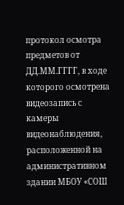протокол осмотра предметов от ДД.ММ.ГГГГ, в ходе которого осмотрена видеозапись с камеры видеонаблюдения, расположенной на административном здании МБОУ «СОШ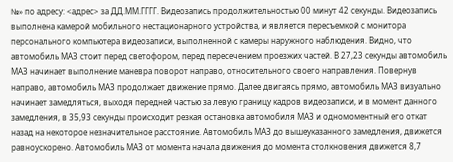№» по адресу: <адрес> за ДД.ММ.ГГГГ. Видеозапись продолжительностью 00 минут 42 секунды. Видеозапись выполнена камерой мобильного нестационарного устройства, и является пересъемкой с монитора персонального компьютера видеозаписи, выполненной с камеры наружного наблюдения. Видно, что автомобиль МАЗ стоит перед светофором, перед пересечением проезжих частей. В 27,23 секунды автомобиль МАЗ начинает выполнение маневра поворот направо, относительного своего направления. Повернув направо, автомобиль МАЗ продолжает движение прямо. Далее двигаясь прямо, автомобиль МАЗ визуально начинает замедляться, выходя передней частью за левую границу кадров видеозаписи, и в момент данного замедления, в 35,93 секунды происходит резкая остановка автомобиля МАЗ и одномоментный его откат назад на некоторое незначительное расстояние. Автомобиль МАЗ до вышеуказанного замедления, движется равноускорено. Автомобиль МАЗ от момента начала движения до момента столкновения движется 8,7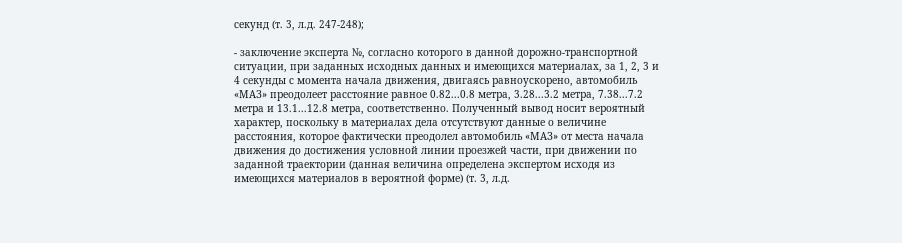секунд (т. 3, л.д. 247-248);

- заключение эксперта №, согласно которого в данной дорожно-транспортной ситуации, при заданных исходных данных и имеющихся материалах, за 1, 2, 3 и 4 секунды с момента начала движения, двигаясь равноускорено, автомобиль «МАЗ» преодолеет расстояние равное 0.82...0.8 метра, 3.28...3.2 метра, 7.38...7.2 метра и 13.1...12.8 метра, соответственно. Полученный вывод носит вероятный характер, поскольку в материалах дела отсутствуют данные о величине расстояния, которое фактически преодолел автомобиль «МАЗ» от места начала движения до достижения условной линии проезжей части, при движении по заданной траектории (данная величина определена экспертом исходя из имеющихся материалов в вероятной форме) (т. 3, л.д.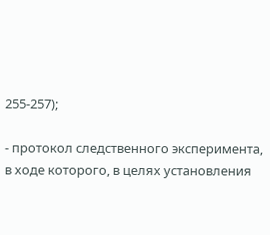255-257);

- протокол следственного эксперимента, в ходе которого, в целях установления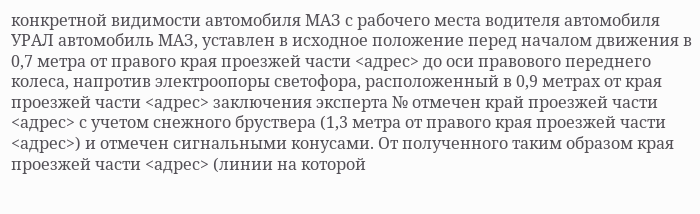конкретной видимости автомобиля МАЗ с рабочего места водителя автомобиля УРАЛ автомобиль МАЗ, уставлен в исходное положение перед началом движения в 0,7 метра от правого края проезжей части <адрес> до оси правового переднего колеса, напротив электроопоры светофора, расположенный в 0,9 метрах от края проезжей части <адрес> заключения эксперта № отмечен край проезжей части <адрес> с учетом снежного бруствера (1,3 метра от правого края проезжей части <адрес>) и отмечен сигнальными конусами. От полученного таким образом края проезжей части <адрес> (линии на которой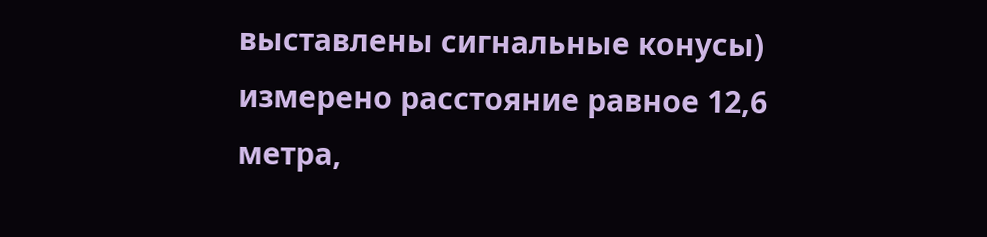выставлены сигнальные конусы) измерено расстояние равное 12,6 метра,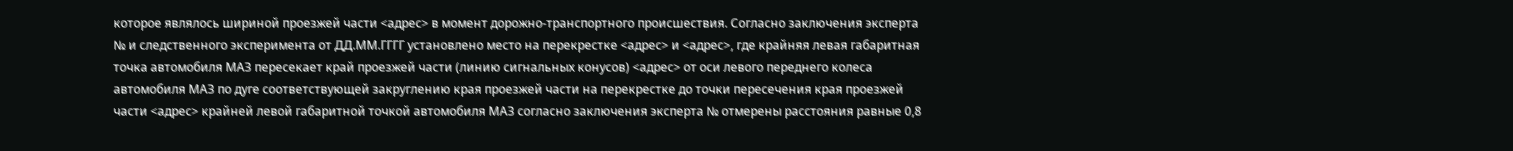которое являлось шириной проезжей части <адрес> в момент дорожно-транспортного происшествия. Согласно заключения эксперта № и следственного эксперимента от ДД.ММ.ГГГГ установлено место на перекрестке <адрес> и <адрес>, где крайняя левая габаритная точка автомобиля МАЗ пересекает край проезжей части (линию сигнальных конусов) <адрес> от оси левого переднего колеса автомобиля МАЗ по дуге соответствующей закруглению края проезжей части на перекрестке до точки пересечения края проезжей части <адрес> крайней левой габаритной точкой автомобиля МАЗ согласно заключения эксперта № отмерены расстояния равные 0,8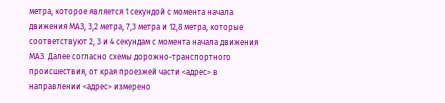метра, которое является 1 секундой с момента начала движения МАЗ, 3,2 метра, 7,3 метра и 12,8 метра, которые соответствуют 2, 3 и 4 секундам с момента начала движения МАЗ. Далее согласно схемы дорожно-транспортного происшествия, от края проезжей части <адрес> в направлении <адрес> измерено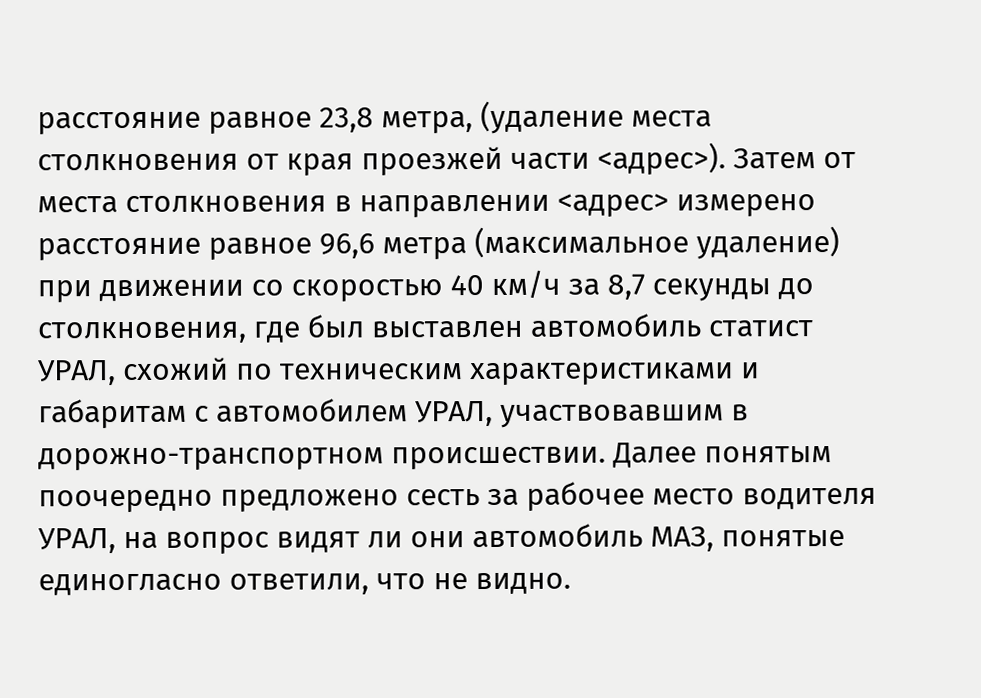расстояние равное 23,8 метра, (удаление места столкновения от края проезжей части <адрес>). Затем от места столкновения в направлении <адрес> измерено расстояние равное 96,6 метра (максимальное удаление) при движении со скоростью 40 км/ч за 8,7 секунды до столкновения, где был выставлен автомобиль статист УРАЛ, схожий по техническим характеристиками и габаритам с автомобилем УРАЛ, участвовавшим в дорожно-транспортном происшествии. Далее понятым поочередно предложено сесть за рабочее место водителя УРАЛ, на вопрос видят ли они автомобиль МАЗ, понятые единогласно ответили, что не видно.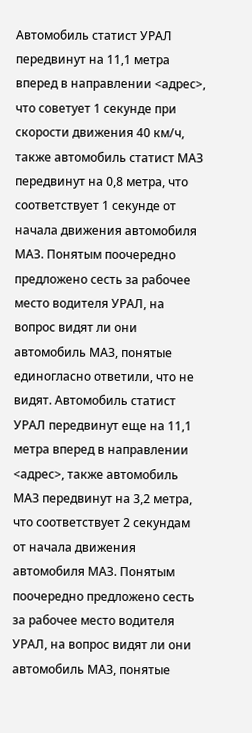Автомобиль статист УРАЛ передвинут на 11,1 метра вперед в направлении <адрес>, что советует 1 секунде при скорости движения 40 км/ч, также автомобиль статист МАЗ передвинут на 0,8 метра, что соответствует 1 секунде от начала движения автомобиля МАЗ. Понятым поочередно предложено сесть за рабочее место водителя УРАЛ, на вопрос видят ли они автомобиль МАЗ, понятые единогласно ответили, что не видят. Автомобиль статист УРАЛ передвинут еще на 11,1 метра вперед в направлении <адрес>, также автомобиль МАЗ передвинут на 3,2 метра, что соответствует 2 секундам от начала движения автомобиля МАЗ. Понятым поочередно предложено сесть за рабочее место водителя УРАЛ, на вопрос видят ли они автомобиль МАЗ, понятые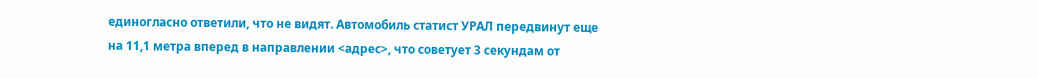единогласно ответили, что не видят. Автомобиль статист УРАЛ передвинут еще на 11,1 метра вперед в направлении <адрес>, что советует 3 секундам от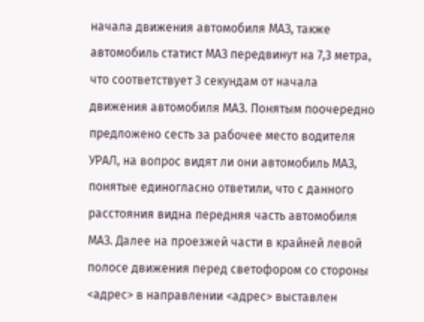начала движения автомобиля МАЗ, также автомобиль статист МАЗ передвинут на 7,3 метра, что соответствует 3 секундам от начала движения автомобиля МАЗ. Понятым поочередно предложено сесть за рабочее место водителя УРАЛ, на вопрос видят ли они автомобиль МАЗ, понятые единогласно ответили, что с данного расстояния видна передняя часть автомобиля МАЗ. Далее на проезжей части в крайней левой полосе движения перед светофором со стороны <адрес> в направлении <адрес> выставлен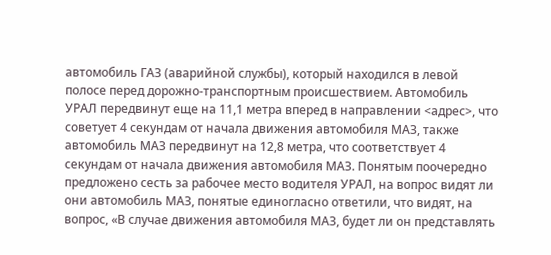автомобиль ГАЗ (аварийной службы), который находился в левой полосе перед дорожно-транспортным происшествием. Автомобиль УРАЛ передвинут еще на 11,1 метра вперед в направлении <адрес>, что советует 4 секундам от начала движения автомобиля МАЗ, также автомобиль МАЗ передвинут на 12,8 метра, что соответствует 4 секундам от начала движения автомобиля МАЗ. Понятым поочередно предложено сесть за рабочее место водителя УРАЛ, на вопрос видят ли они автомобиль МАЗ, понятые единогласно ответили, что видят, на вопрос, «В случае движения автомобиля МАЗ, будет ли он представлять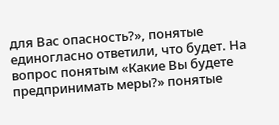для Вас опасность?», понятые единогласно ответили, что будет. На вопрос понятым «Какие Вы будете предпринимать меры?» понятые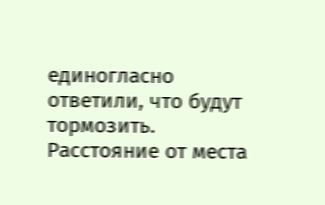единогласно ответили, что будут тормозить. Расстояние от места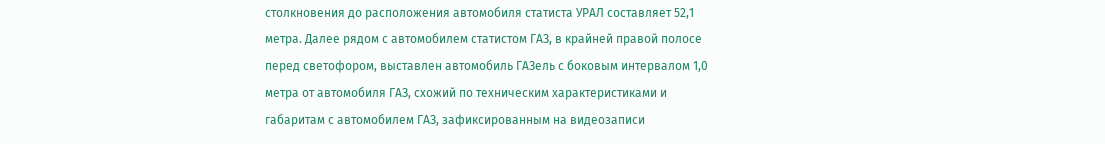столкновения до расположения автомобиля статиста УРАЛ составляет 52,1 метра. Далее рядом с автомобилем статистом ГАЗ, в крайней правой полосе перед светофором, выставлен автомобиль ГАЗель с боковым интервалом 1,0 метра от автомобиля ГАЗ, схожий по техническим характеристиками и габаритам с автомобилем ГАЗ, зафиксированным на видеозаписи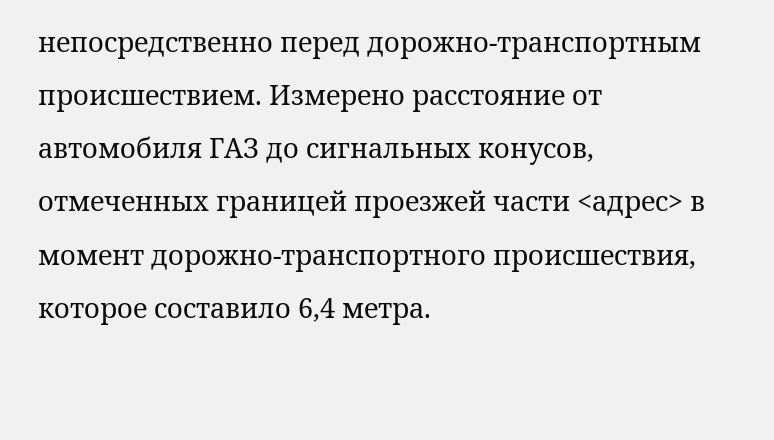непосредственно перед дорожно-транспортным происшествием. Измерено расстояние от автомобиля ГАЗ до сигнальных конусов, отмеченных границей проезжей части <адрес> в момент дорожно-транспортного происшествия, которое составило 6,4 метра.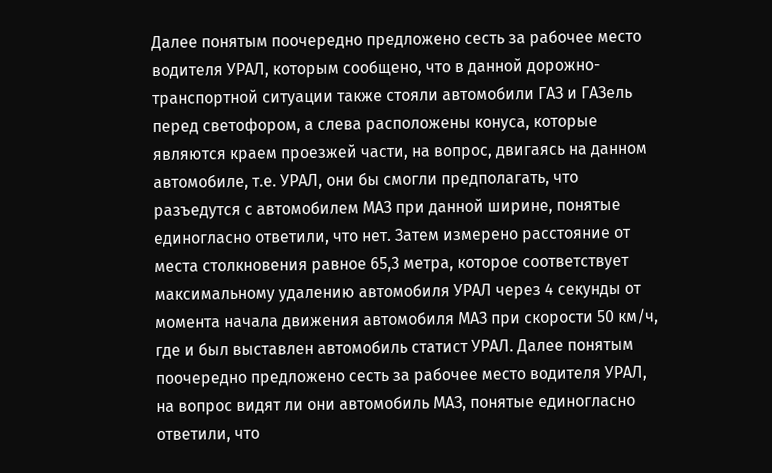Далее понятым поочередно предложено сесть за рабочее место водителя УРАЛ, которым сообщено, что в данной дорожно-транспортной ситуации также стояли автомобили ГАЗ и ГАЗель перед светофором, а слева расположены конуса, которые являются краем проезжей части, на вопрос, двигаясь на данном автомобиле, т.е. УРАЛ, они бы смогли предполагать, что разъедутся с автомобилем МАЗ при данной ширине, понятые единогласно ответили, что нет. Затем измерено расстояние от места столкновения равное 65,3 метра, которое соответствует максимальному удалению автомобиля УРАЛ через 4 секунды от момента начала движения автомобиля МАЗ при скорости 50 км/ч, где и был выставлен автомобиль статист УРАЛ. Далее понятым поочередно предложено сесть за рабочее место водителя УРАЛ, на вопрос видят ли они автомобиль МАЗ, понятые единогласно ответили, что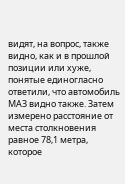видят, на вопрос, также видно, как и в прошлой позиции или хуже, понятые единогласно ответили, что автомобиль МАЗ видно также. Затем измерено расстояние от места столкновения равное 78,1 метра, которое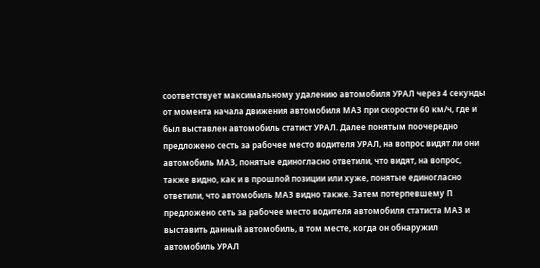соответствует максимальному удалению автомобиля УРАЛ через 4 секунды от момента начала движения автомобиля МАЗ при скорости 60 км/ч, где и был выставлен автомобиль статист УРАЛ. Далее понятым поочередно предложено сесть за рабочее место водителя УРАЛ, на вопрос видят ли они автомобиль МАЗ, понятые единогласно ответили, что видят, на вопрос, также видно, как и в прошлой позиции или хуже, понятые единогласно ответили, что автомобиль МАЗ видно также. Затем потерпевшему П предложено сеть за рабочее место водителя автомобиля статиста МАЗ и выставить данный автомобиль, в том месте, когда он обнаружил автомобиль УРАЛ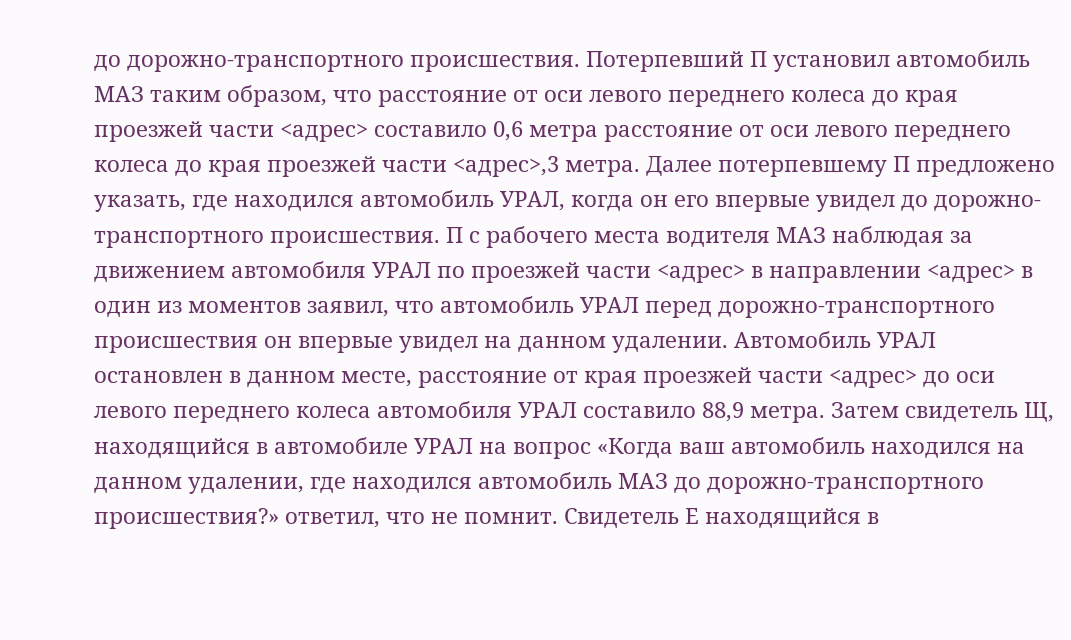до дорожно-транспортного происшествия. Потерпевший П установил автомобиль МАЗ таким образом, что расстояние от оси левого переднего колеса до края проезжей части <адрес> составило 0,6 метра расстояние от оси левого переднего колеса до края проезжей части <адрес>,3 метра. Далее потерпевшему П предложено указать, где находился автомобиль УРАЛ, когда он его впервые увидел до дорожно-транспортного происшествия. П с рабочего места водителя МАЗ наблюдая за движением автомобиля УРАЛ по проезжей части <адрес> в направлении <адрес> в один из моментов заявил, что автомобиль УРАЛ перед дорожно-транспортного происшествия он впервые увидел на данном удалении. Автомобиль УРАЛ остановлен в данном месте, расстояние от края проезжей части <адрес> до оси левого переднего колеса автомобиля УРАЛ составило 88,9 метра. Затем свидетель Щ, находящийся в автомобиле УРАЛ на вопрос «Когда ваш автомобиль находился на данном удалении, где находился автомобиль МАЗ до дорожно-транспортного происшествия?» ответил, что не помнит. Свидетель Е находящийся в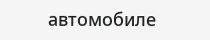автомобиле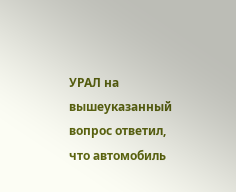УРАЛ на вышеуказанный вопрос ответил, что автомобиль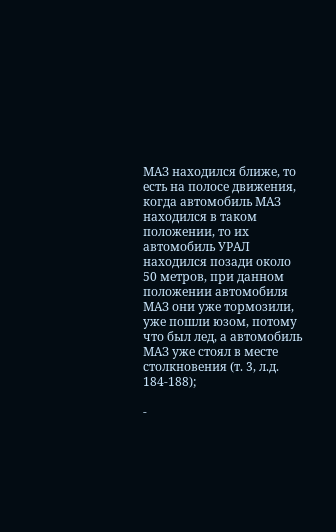МАЗ находился ближе, то есть на полосе движения, когда автомобиль МАЗ находился в таком положении, то их автомобиль УРАЛ находился позади около 50 метров, при данном положении автомобиля МАЗ они уже тормозили, уже пошли юзом, потому что был лед, а автомобиль МАЗ уже стоял в месте столкновения (т. 3, л.д. 184-188);

-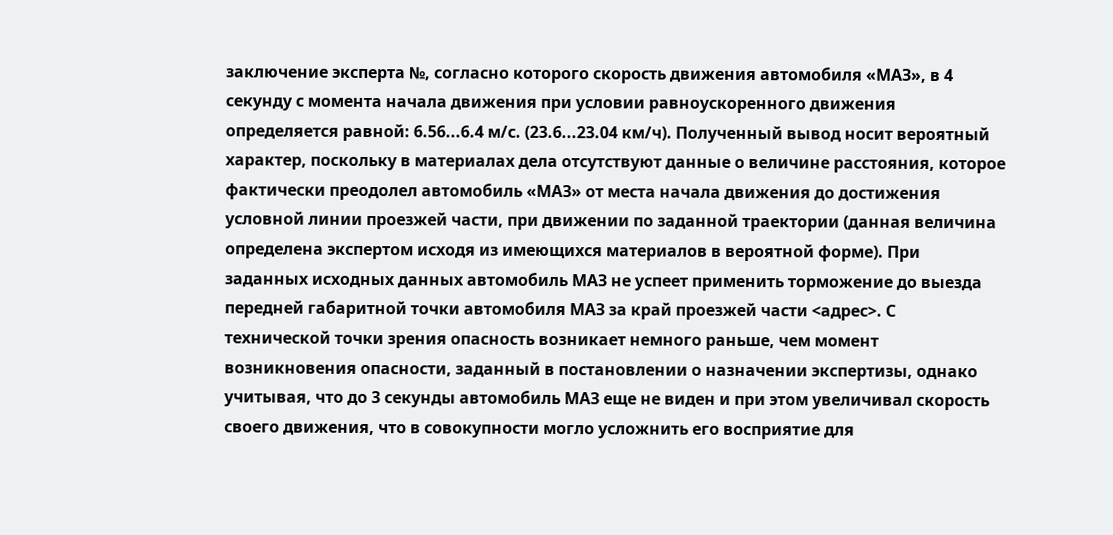заключение эксперта №, согласно которого скорость движения автомобиля «МАЗ», в 4 секунду с момента начала движения при условии равноускоренного движения определяется равной: 6.56...6.4 м/с. (23.6...23.04 км/ч). Полученный вывод носит вероятный характер, поскольку в материалах дела отсутствуют данные о величине расстояния, которое фактически преодолел автомобиль «МАЗ» от места начала движения до достижения условной линии проезжей части, при движении по заданной траектории (данная величина определена экспертом исходя из имеющихся материалов в вероятной форме). При заданных исходных данных автомобиль МАЗ не успеет применить торможение до выезда передней габаритной точки автомобиля МАЗ за край проезжей части <адрес>. С технической точки зрения опасность возникает немного раньше, чем момент возникновения опасности, заданный в постановлении о назначении экспертизы, однако учитывая, что до 3 секунды автомобиль МАЗ еще не виден и при этом увеличивал скорость своего движения, что в совокупности могло усложнить его восприятие для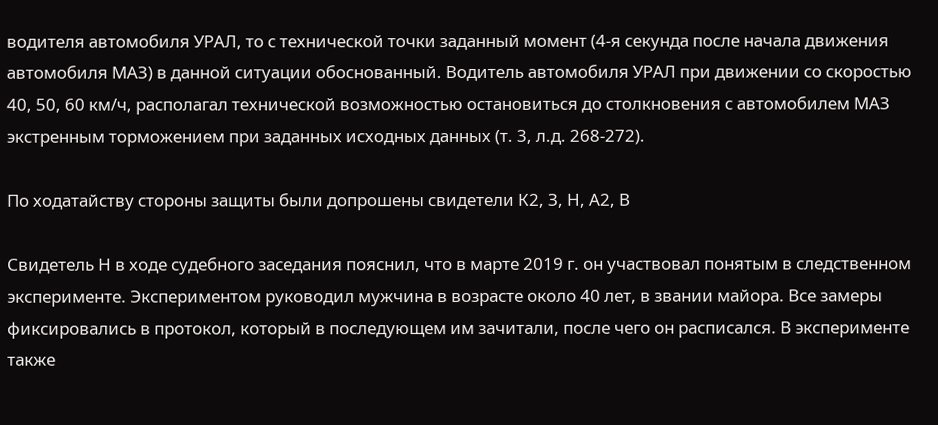водителя автомобиля УРАЛ, то с технической точки заданный момент (4-я секунда после начала движения автомобиля МАЗ) в данной ситуации обоснованный. Водитель автомобиля УРАЛ при движении со скоростью 40, 50, 60 км/ч, располагал технической возможностью остановиться до столкновения с автомобилем МАЗ экстренным торможением при заданных исходных данных (т. 3, л.д. 268-272).

По ходатайству стороны защиты были допрошены свидетели К2, З, Н, А2, В

Свидетель Н в ходе судебного заседания пояснил, что в марте 2019 г. он участвовал понятым в следственном эксперименте. Экспериментом руководил мужчина в возрасте около 40 лет, в звании майора. Все замеры фиксировались в протокол, который в последующем им зачитали, после чего он расписался. В эксперименте также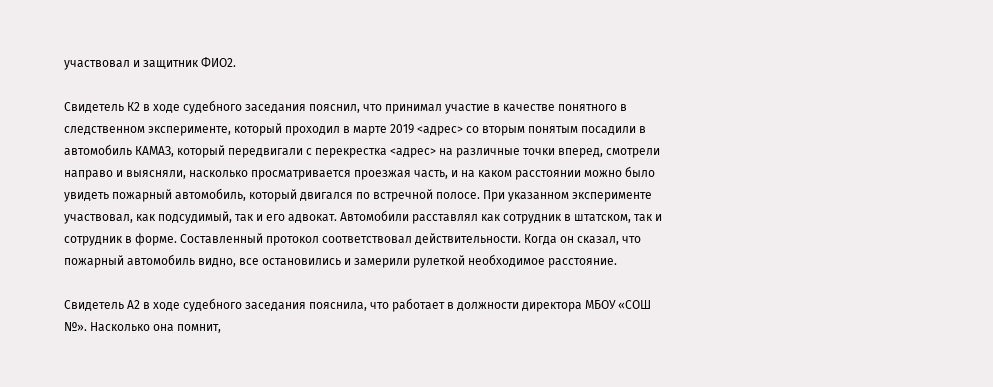участвовал и защитник ФИО2.

Свидетель К2 в ходе судебного заседания пояснил, что принимал участие в качестве понятного в следственном эксперименте, который проходил в марте 2019 <адрес> со вторым понятым посадили в автомобиль КАМАЗ, который передвигали с перекрестка <адрес> на различные точки вперед, смотрели направо и выясняли, насколько просматривается проезжая часть, и на каком расстоянии можно было увидеть пожарный автомобиль, который двигался по встречной полосе. При указанном эксперименте участвовал, как подсудимый, так и его адвокат. Автомобили расставлял как сотрудник в штатском, так и сотрудник в форме. Составленный протокол соответствовал действительности. Когда он сказал, что пожарный автомобиль видно, все остановились и замерили рулеткой необходимое расстояние.

Свидетель А2 в ходе судебного заседания пояснила, что работает в должности директора МБОУ «СОШ №». Насколько она помнит,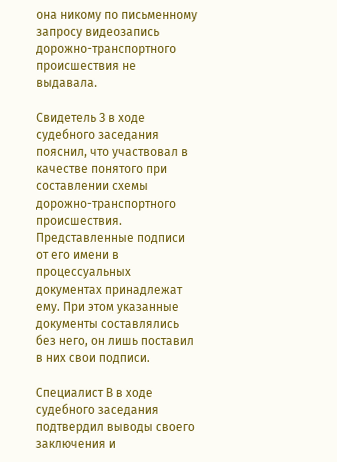она никому по письменному запросу видеозапись дорожно-транспортного происшествия не выдавала.

Свидетель З в ходе судебного заседания пояснил, что участвовал в качестве понятого при составлении схемы дорожно-транспортного происшествия. Представленные подписи от его имени в процессуальных документах принадлежат ему. При этом указанные документы составлялись без него, он лишь поставил в них свои подписи.

Специалист В в ходе судебного заседания подтвердил выводы своего заключения и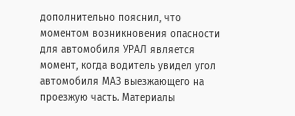дополнительно пояснил, что моментом возникновения опасности для автомобиля УРАЛ является момент, когда водитель увидел угол автомобиля МАЗ выезжающего на проезжую часть. Материалы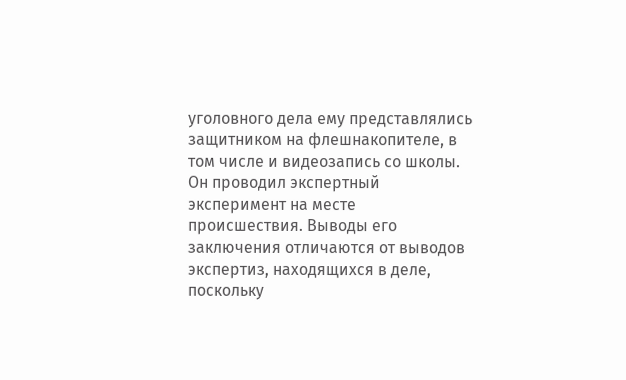уголовного дела ему представлялись защитником на флешнакопителе, в том числе и видеозапись со школы. Он проводил экспертный эксперимент на месте происшествия. Выводы его заключения отличаются от выводов экспертиз, находящихся в деле, поскольку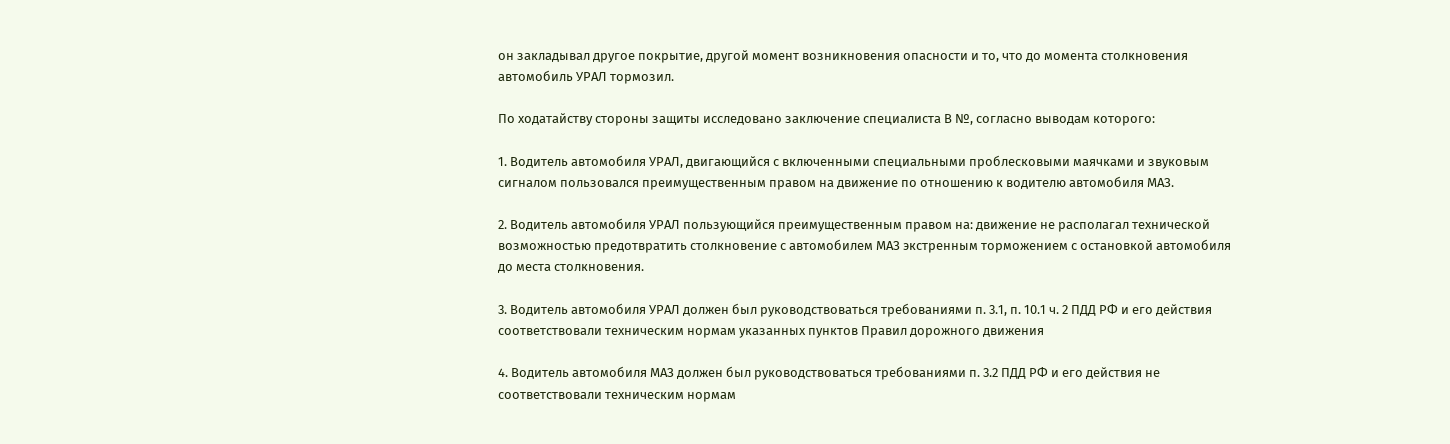он закладывал другое покрытие, другой момент возникновения опасности и то, что до момента столкновения автомобиль УРАЛ тормозил.

По ходатайству стороны защиты исследовано заключение специалиста В №, согласно выводам которого:

1. Водитель автомобиля УРАЛ, двигающийся с включенными специальными проблесковыми маячками и звуковым сигналом пользовался преимущественным правом на движение по отношению к водителю автомобиля МАЗ.

2. Водитель автомобиля УРАЛ пользующийся преимущественным правом на: движение не располагал технической возможностью предотвратить столкновение с автомобилем МАЗ экстренным торможением с остановкой автомобиля до места столкновения.

3. Водитель автомобиля УРАЛ должен был руководствоваться требованиями п. 3.1, п. 10.1 ч. 2 ПДД РФ и его действия соответствовали техническим нормам указанных пунктов Правил дорожного движения

4. Водитель автомобиля МАЗ должен был руководствоваться требованиями п. 3.2 ПДД РФ и его действия не соответствовали техническим нормам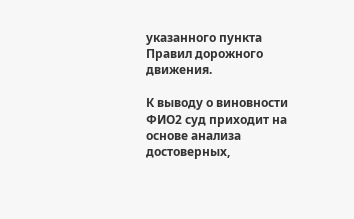указанного пункта Правил дорожного движения.

К выводу о виновности ФИО2 суд приходит на основе анализа достоверных,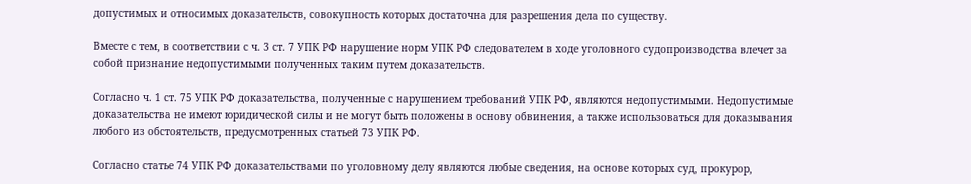допустимых и относимых доказательств, совокупность которых достаточна для разрешения дела по существу.

Вместе с тем, в соответствии с ч. 3 ст. 7 УПК РФ нарушение норм УПК РФ следователем в ходе уголовного судопроизводства влечет за собой признание недопустимыми полученных таким путем доказательств.

Согласно ч. 1 ст. 75 УПК РФ доказательства, полученные с нарушением требований УПК РФ, являются недопустимыми. Недопустимые доказательства не имеют юридической силы и не могут быть положены в основу обвинения, а также использоваться для доказывания любого из обстоятельств, предусмотренных статьей 73 УПК РФ.

Согласно статье 74 УПК РФ доказательствами по уголовному делу являются любые сведения, на основе которых суд, прокурор,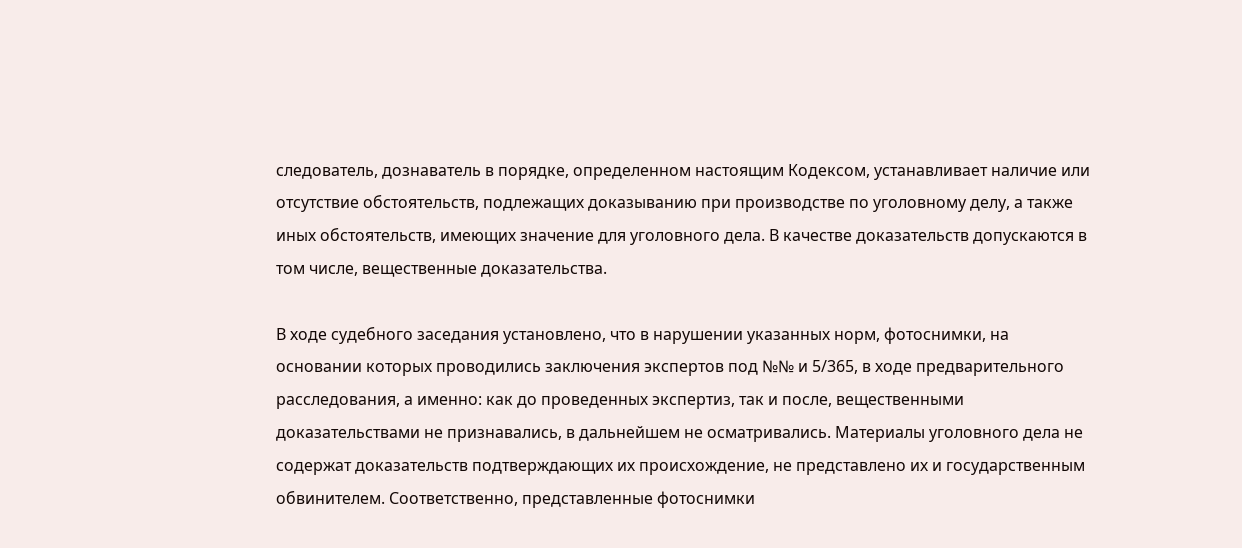следователь, дознаватель в порядке, определенном настоящим Кодексом, устанавливает наличие или отсутствие обстоятельств, подлежащих доказыванию при производстве по уголовному делу, а также иных обстоятельств, имеющих значение для уголовного дела. В качестве доказательств допускаются в том числе, вещественные доказательства.

В ходе судебного заседания установлено, что в нарушении указанных норм, фотоснимки, на основании которых проводились заключения экспертов под №№ и 5/365, в ходе предварительного расследования, а именно: как до проведенных экспертиз, так и после, вещественными доказательствами не признавались, в дальнейшем не осматривались. Материалы уголовного дела не содержат доказательств подтверждающих их происхождение, не представлено их и государственным обвинителем. Соответственно, представленные фотоснимки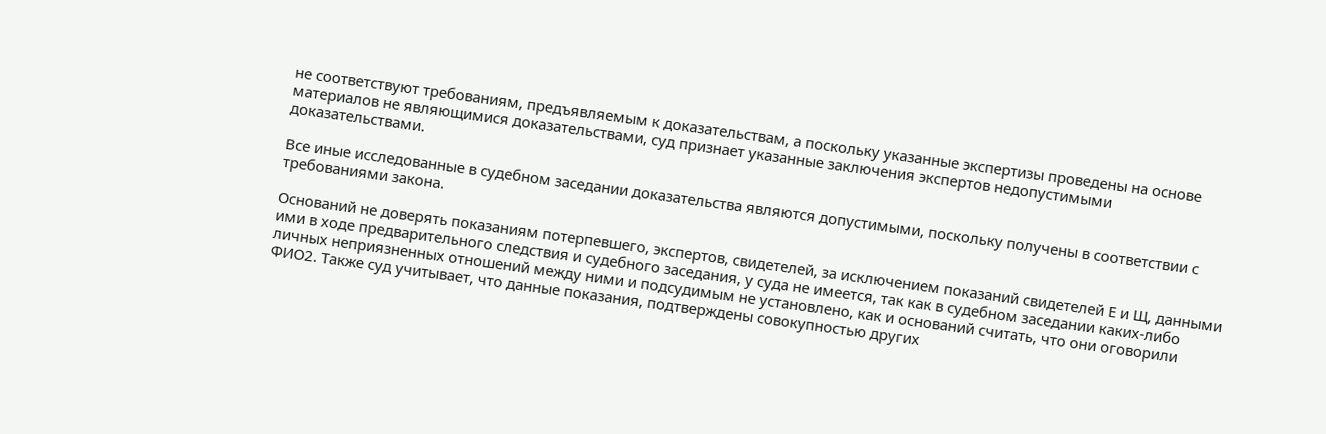не соответствуют требованиям, предъявляемым к доказательствам, а поскольку указанные экспертизы проведены на основе материалов не являющимися доказательствами, суд признает указанные заключения экспертов недопустимыми доказательствами.

Все иные исследованные в судебном заседании доказательства являются допустимыми, поскольку получены в соответствии с требованиями закона.

Оснований не доверять показаниям потерпевшего, экспертов, свидетелей, за исключением показаний свидетелей Е и Щ, данными ими в ходе предварительного следствия и судебного заседания, у суда не имеется, так как в судебном заседании каких-либо личных неприязненных отношений между ними и подсудимым не установлено, как и оснований считать, что они оговорили ФИО2. Также суд учитывает, что данные показания, подтверждены совокупностью других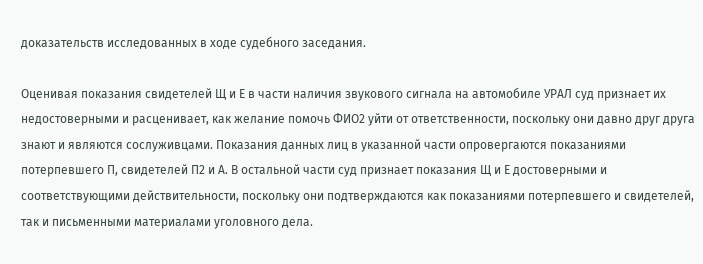доказательств исследованных в ходе судебного заседания.

Оценивая показания свидетелей Щ и Е в части наличия звукового сигнала на автомобиле УРАЛ суд признает их недостоверными и расценивает, как желание помочь ФИО2 уйти от ответственности, поскольку они давно друг друга знают и являются сослуживцами. Показания данных лиц в указанной части опровергаются показаниями потерпевшего П, свидетелей П2 и А. В остальной части суд признает показания Щ и Е достоверными и соответствующими действительности, поскольку они подтверждаются как показаниями потерпевшего и свидетелей, так и письменными материалами уголовного дела.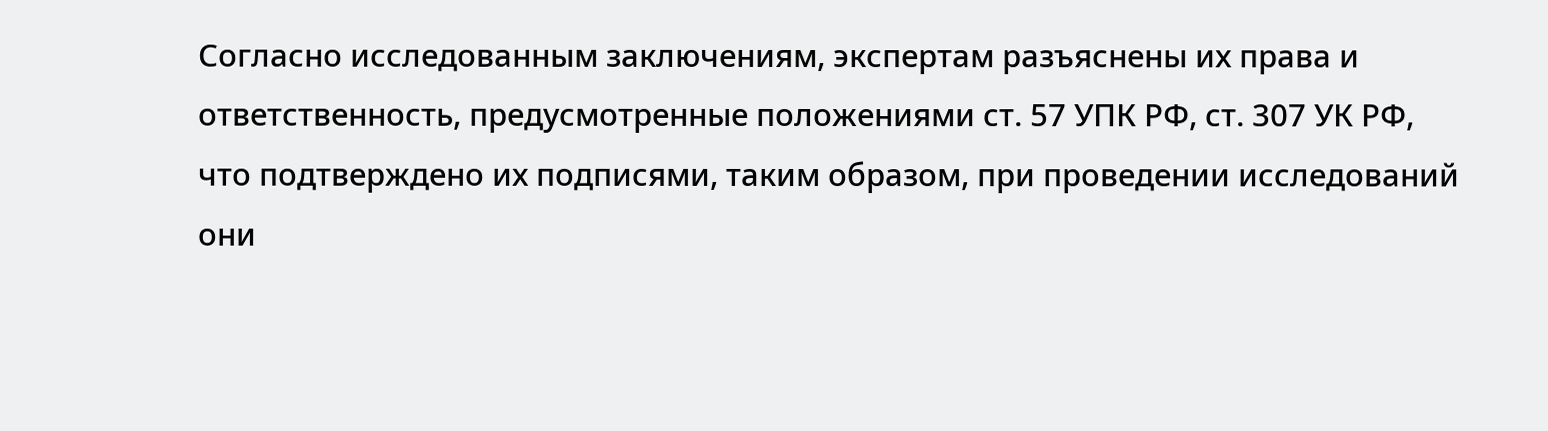Согласно исследованным заключениям, экспертам разъяснены их права и ответственность, предусмотренные положениями ст. 57 УПК РФ, ст. 307 УК РФ, что подтверждено их подписями, таким образом, при проведении исследований они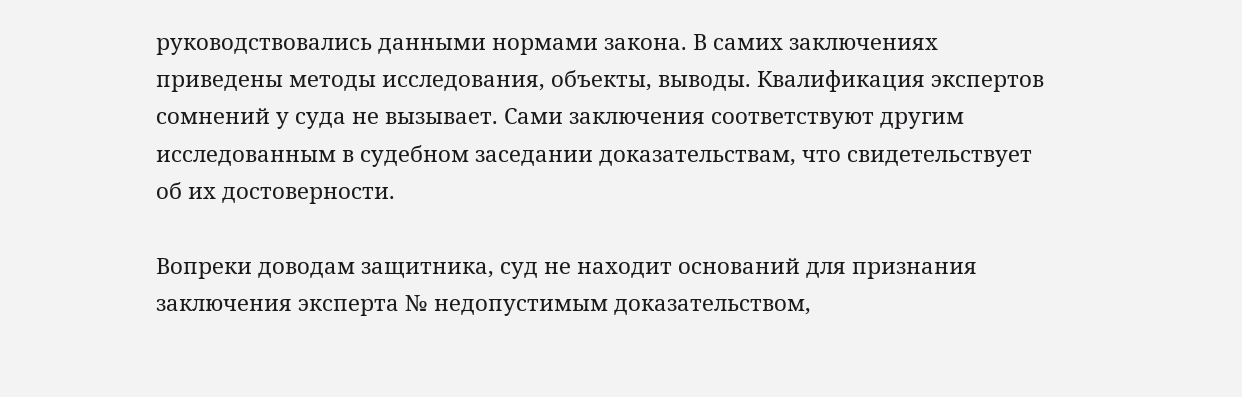руководствовались данными нормами закона. В самих заключениях приведены методы исследования, объекты, выводы. Квалификация экспертов сомнений у суда не вызывает. Сами заключения соответствуют другим исследованным в судебном заседании доказательствам, что свидетельствует об их достоверности.

Вопреки доводам защитника, суд не находит оснований для признания заключения эксперта № недопустимым доказательством,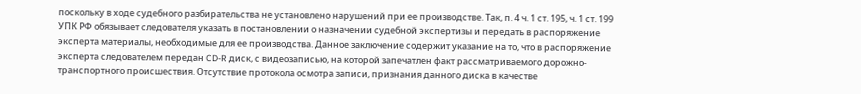поскольку в ходе судебного разбирательства не установлено нарушений при ее производстве. Так, п. 4 ч. 1 ст. 195, ч. 1 ст. 199 УПК РФ обязывает следователя указать в постановлении о назначении судебной экспертизы и передать в распоряжение эксперта материалы, необходимые для ее производства. Данное заключение содержит указание на то, что в распоряжение эксперта следователем передан CD-R диск, с видеозаписью, на которой запечатлен факт рассматриваемого дорожно-транспортного происшествия. Отсутствие протокола осмотра записи, признания данного диска в качестве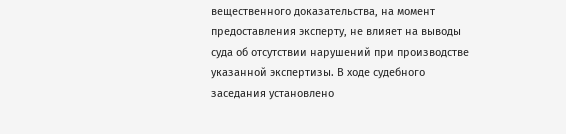вещественного доказательства, на момент предоставления эксперту, не влияет на выводы суда об отсутствии нарушений при производстве указанной экспертизы. В ходе судебного заседания установлено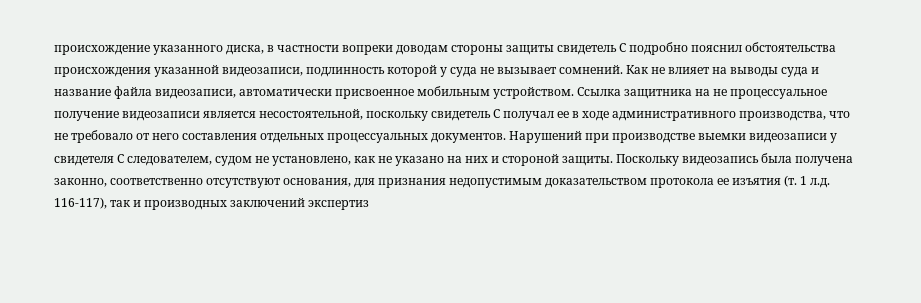происхождение указанного диска, в частности вопреки доводам стороны защиты свидетель С подробно пояснил обстоятельства происхождения указанной видеозаписи, подлинность которой у суда не вызывает сомнений. Как не влияет на выводы суда и название файла видеозаписи, автоматически присвоенное мобильным устройством. Ссылка защитника на не процессуальное получение видеозаписи является несостоятельной, поскольку свидетель С получал ее в ходе административного производства, что не требовало от него составления отдельных процессуальных документов. Нарушений при производстве выемки видеозаписи у свидетеля С следователем, судом не установлено, как не указано на них и стороной защиты. Поскольку видеозапись была получена законно, соответственно отсутствуют основания, для признания недопустимым доказательством протокола ее изъятия (т. 1 л.д. 116-117), так и производных заключений экспертиз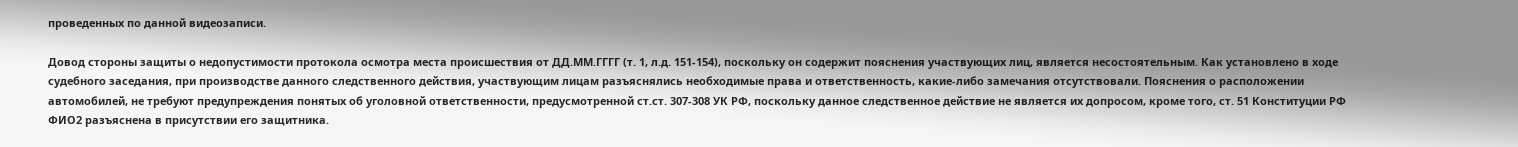проведенных по данной видеозаписи.

Довод стороны защиты о недопустимости протокола осмотра места происшествия от ДД.ММ.ГГГГ (т. 1, л.д. 151-154), поскольку он содержит пояснения участвующих лиц, является несостоятельным. Как установлено в ходе судебного заседания, при производстве данного следственного действия, участвующим лицам разъяснялись необходимые права и ответственность, какие-либо замечания отсутствовали. Пояснения о расположении автомобилей, не требуют предупреждения понятых об уголовной ответственности, предусмотренной ст.ст. 307-308 УК РФ, поскольку данное следственное действие не является их допросом, кроме того, ст. 51 Конституции РФ ФИО2 разъяснена в присутствии его защитника.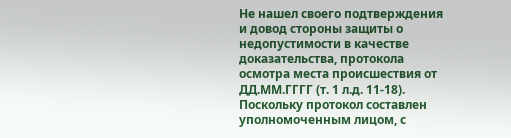Не нашел своего подтверждения и довод стороны защиты о недопустимости в качестве доказательства, протокола осмотра места происшествия от ДД.ММ.ГГГГ (т. 1 л.д. 11-18). Поскольку протокол составлен уполномоченным лицом, с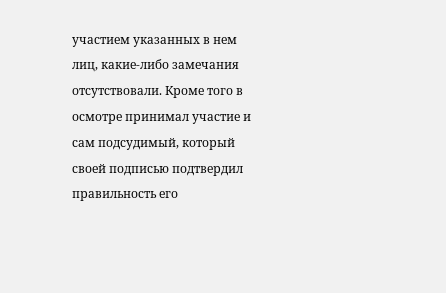участием указанных в нем лиц, какие-либо замечания отсутствовали. Кроме того в осмотре принимал участие и сам подсудимый, который своей подписью подтвердил правильность его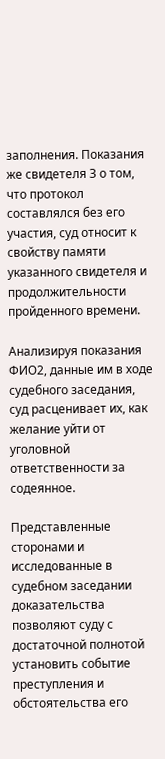заполнения. Показания же свидетеля З о том, что протокол составлялся без его участия, суд относит к свойству памяти указанного свидетеля и продолжительности пройденного времени.

Анализируя показания ФИО2, данные им в ходе судебного заседания, суд расценивает их, как желание уйти от уголовной ответственности за содеянное.

Представленные сторонами и исследованные в судебном заседании доказательства позволяют суду с достаточной полнотой установить событие преступления и обстоятельства его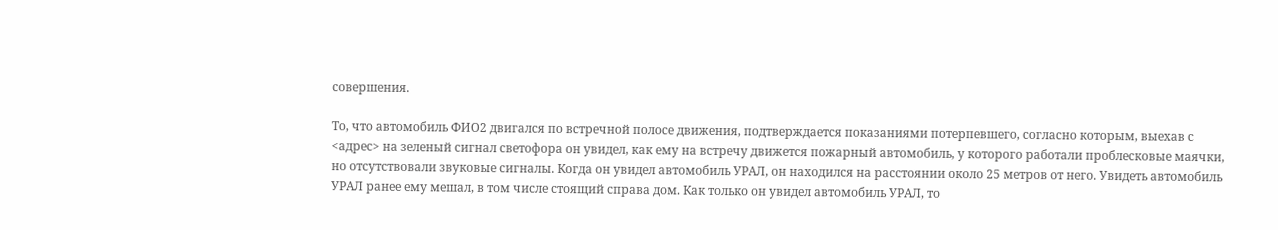совершения.

То, что автомобиль ФИО2 двигался по встречной полосе движения, подтверждается показаниями потерпевшего, согласно которым, выехав с <адрес> на зеленый сигнал светофора он увидел, как ему на встречу движется пожарный автомобиль, у которого работали проблесковые маячки, но отсутствовали звуковые сигналы. Когда он увидел автомобиль УРАЛ, он находился на расстоянии около 25 метров от него. Увидеть автомобиль УРАЛ ранее ему мешал, в том числе стоящий справа дом. Как только он увидел автомобиль УРАЛ, то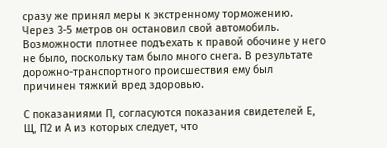сразу же принял меры к экстренному торможению. Через 3-5 метров он остановил свой автомобиль. Возможности плотнее подъехать к правой обочине у него не было, поскольку там было много снега. В результате дорожно-транспортного происшествия ему был причинен тяжкий вред здоровью.

С показаниями П, согласуются показания свидетелей Е, Щ, П2 и А из которых следует, что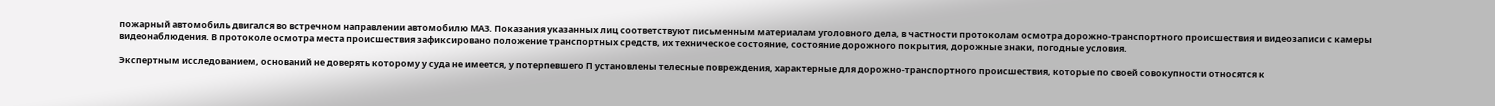пожарный автомобиль двигался во встречном направлении автомобилю МАЗ. Показания указанных лиц соответствуют письменным материалам уголовного дела, в частности протоколам осмотра дорожно-транспортного происшествия и видеозаписи с камеры видеонаблюдения. В протоколе осмотра места происшествия зафиксировано положение транспортных средств, их техническое состояние, состояние дорожного покрытия, дорожные знаки, погодные условия.

Экспертным исследованием, оснований не доверять которому у суда не имеется, у потерпевшего П установлены телесные повреждения, характерные для дорожно-транспортного происшествия, которые по своей совокупности относятся к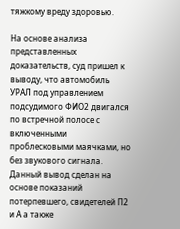тяжкому вреду здоровью.

На основе анализа представленных доказательств, суд пришел к выводу, что автомобиль УРАЛ под управлением подсудимого ФИО2 двигался по встречной полосе с включенными проблесковыми маячками, но без звукового сигнала. Данный вывод сделан на основе показаний потерпевшего, свидетелей П2 и А а также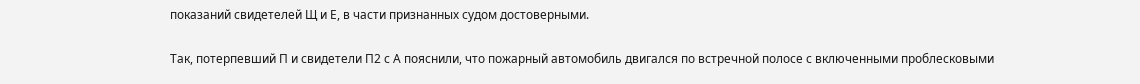показаний свидетелей Щ и Е, в части признанных судом достоверными.

Так, потерпевший П и свидетели П2 с А пояснили, что пожарный автомобиль двигался по встречной полосе с включенными проблесковыми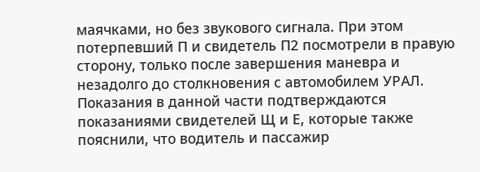маячками, но без звукового сигнала. При этом потерпевший П и свидетель П2 посмотрели в правую сторону, только после завершения маневра и незадолго до столкновения с автомобилем УРАЛ. Показания в данной части подтверждаются показаниями свидетелей Щ и Е, которые также пояснили, что водитель и пассажир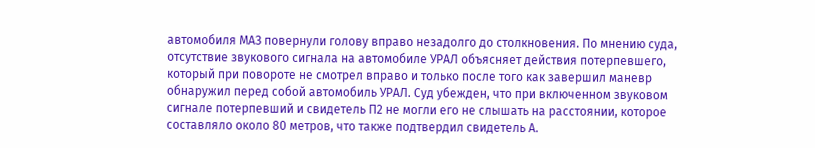автомобиля МАЗ повернули голову вправо незадолго до столкновения. По мнению суда, отсутствие звукового сигнала на автомобиле УРАЛ объясняет действия потерпевшего, который при повороте не смотрел вправо и только после того как завершил маневр обнаружил перед собой автомобиль УРАЛ. Суд убежден, что при включенном звуковом сигнале потерпевший и свидетель П2 не могли его не слышать на расстоянии, которое составляло около 80 метров, что также подтвердил свидетель А.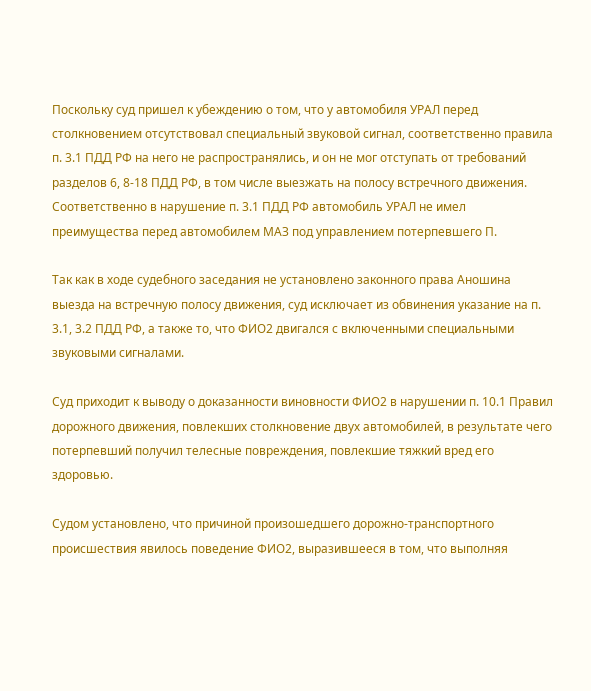Поскольку суд пришел к убеждению о том, что у автомобиля УРАЛ перед столкновением отсутствовал специальный звуковой сигнал, соответственно правила п. 3.1 ПДД РФ на него не распространялись, и он не мог отступать от требований разделов 6, 8-18 ПДД РФ, в том числе выезжать на полосу встречного движения. Соответственно в нарушение п. 3.1 ПДД РФ автомобиль УРАЛ не имел преимущества перед автомобилем МАЗ под управлением потерпевшего П.

Так как в ходе судебного заседания не установлено законного права Аношина выезда на встречную полосу движения, суд исключает из обвинения указание на п. 3.1, 3.2 ПДД РФ, а также то, что ФИО2 двигался с включенными специальными звуковыми сигналами.

Суд приходит к выводу о доказанности виновности ФИО2 в нарушении п. 10.1 Правил дорожного движения, повлекших столкновение двух автомобилей, в результате чего потерпевший получил телесные повреждения, повлекшие тяжкий вред его здоровью.

Судом установлено, что причиной произошедшего дорожно-транспортного происшествия явилось поведение ФИО2, выразившееся в том, что выполняя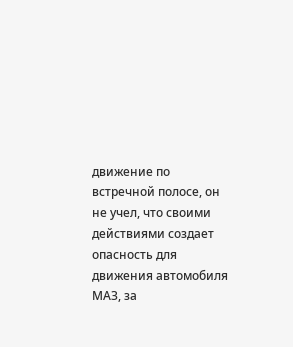движение по встречной полосе, он не учел, что своими действиями создает опасность для движения автомобиля МАЗ, за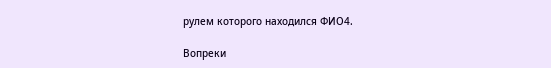рулем которого находился ФИО4.

Вопреки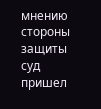мнению стороны защиты суд пришел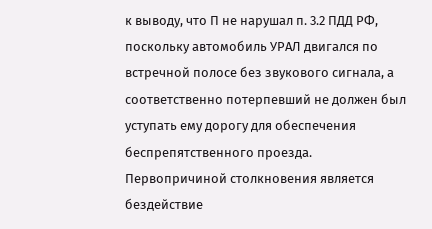к выводу, что П не нарушал п. 3.2 ПДД РФ, поскольку автомобиль УРАЛ двигался по встречной полосе без звукового сигнала, а соответственно потерпевший не должен был уступать ему дорогу для обеспечения беспрепятственного проезда. Первопричиной столкновения является бездействие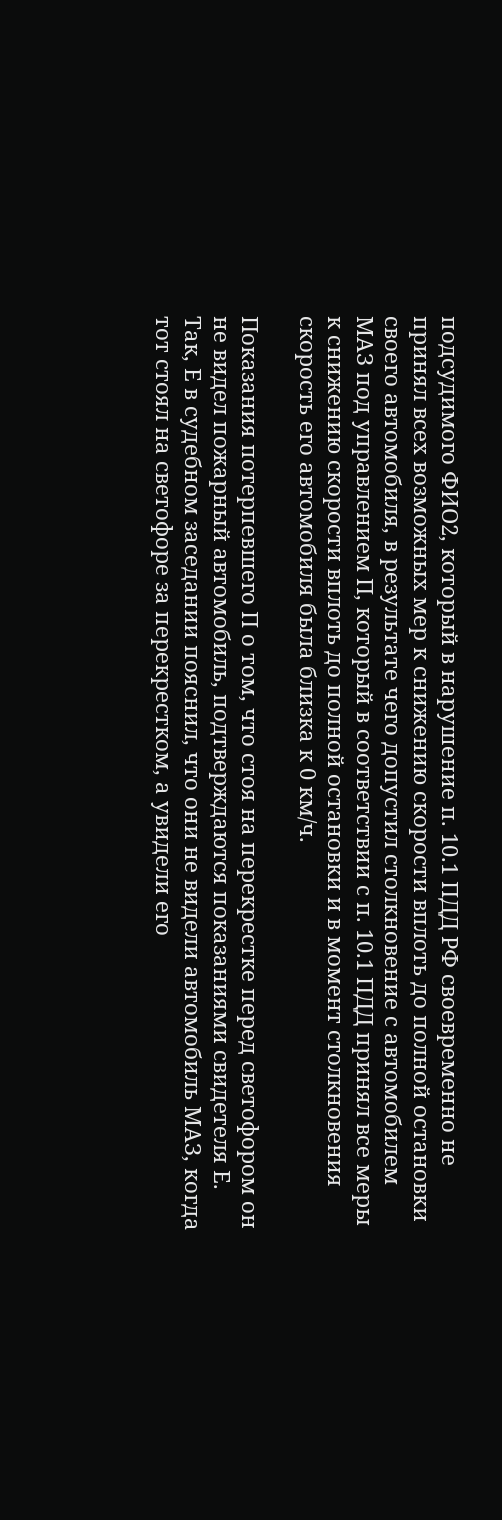подсудимого ФИО2, который в нарушение п. 10.1 ПДД РФ своевременно не принял всех возможных мер к снижению скорости вплоть до полной остановки своего автомобиля, в результате чего допустил столкновение с автомобилем МАЗ под управлением П, который в соответствии с п. 10.1 ПДД принял все меры к снижению скорости вплоть до полной остановки и в момент столкновения скорость его автомобиля была близка к 0 км/ч.

Показания потерпевшего П о том, что стоя на перекрестке перед светофором он не видел пожарный автомобиль, подтверждаются показаниями свидетеля Е. Так, Е в судебном заседании пояснил, что они не видели автомобиль МАЗ, когда тот стоял на светофоре за перекрестком, а увидели его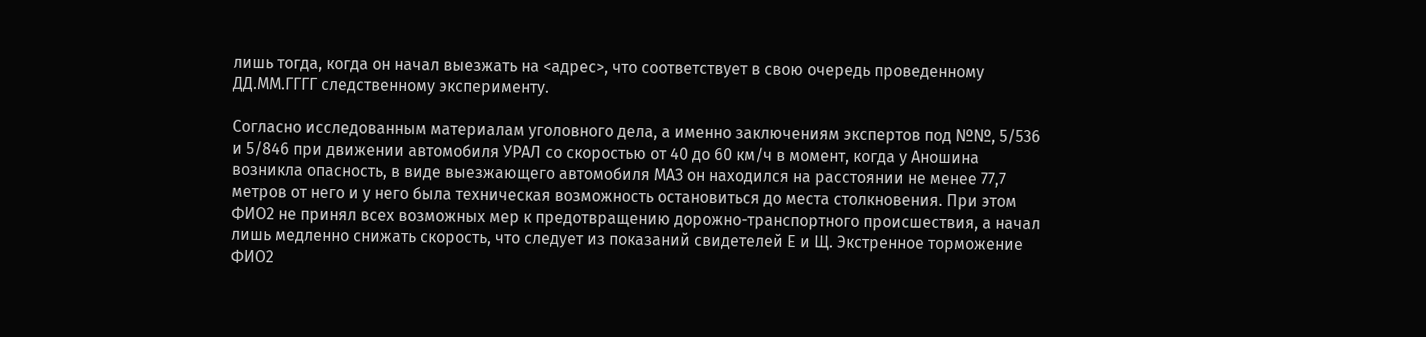лишь тогда, когда он начал выезжать на <адрес>, что соответствует в свою очередь проведенному ДД.ММ.ГГГГ следственному эксперименту.

Согласно исследованным материалам уголовного дела, а именно заключениям экспертов под №№, 5/536 и 5/846 при движении автомобиля УРАЛ со скоростью от 40 до 60 км/ч в момент, когда у Аношина возникла опасность, в виде выезжающего автомобиля МАЗ он находился на расстоянии не менее 77,7 метров от него и у него была техническая возможность остановиться до места столкновения. При этом ФИО2 не принял всех возможных мер к предотвращению дорожно-транспортного происшествия, а начал лишь медленно снижать скорость, что следует из показаний свидетелей Е и Щ. Экстренное торможение ФИО2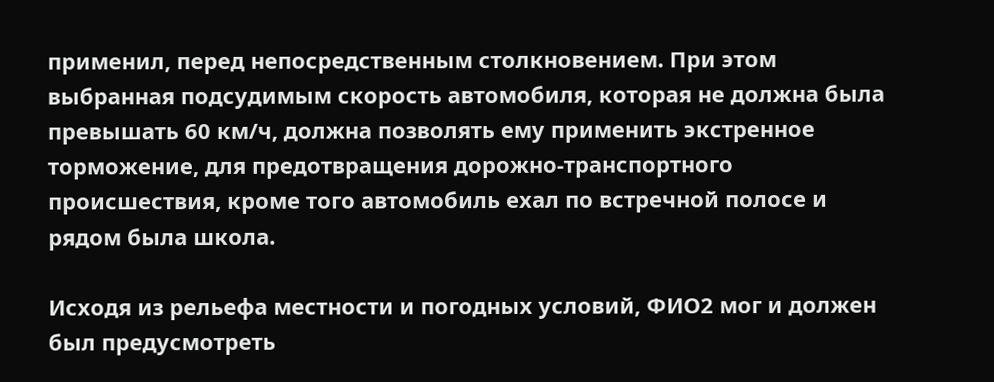применил, перед непосредственным столкновением. При этом выбранная подсудимым скорость автомобиля, которая не должна была превышать 60 км/ч, должна позволять ему применить экстренное торможение, для предотвращения дорожно-транспортного происшествия, кроме того автомобиль ехал по встречной полосе и рядом была школа.

Исходя из рельефа местности и погодных условий, ФИО2 мог и должен был предусмотреть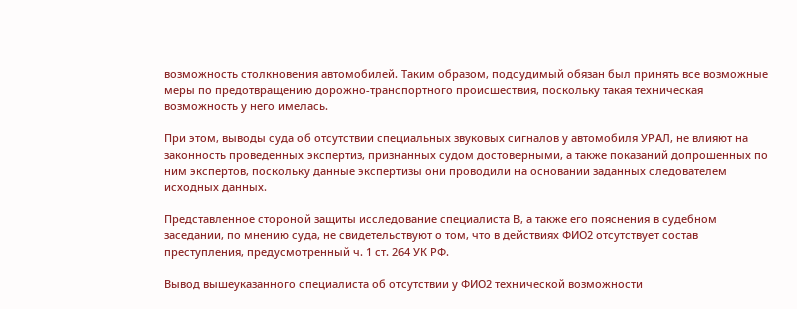возможность столкновения автомобилей. Таким образом, подсудимый обязан был принять все возможные меры по предотвращению дорожно-транспортного происшествия, поскольку такая техническая возможность у него имелась.

При этом, выводы суда об отсутствии специальных звуковых сигналов у автомобиля УРАЛ, не влияют на законность проведенных экспертиз, признанных судом достоверными, а также показаний допрошенных по ним экспертов, поскольку данные экспертизы они проводили на основании заданных следователем исходных данных.

Представленное стороной защиты исследование специалиста В, а также его пояснения в судебном заседании, по мнению суда, не свидетельствуют о том, что в действиях ФИО2 отсутствует состав преступления, предусмотренный ч. 1 ст. 264 УК РФ.

Вывод вышеуказанного специалиста об отсутствии у ФИО2 технической возможности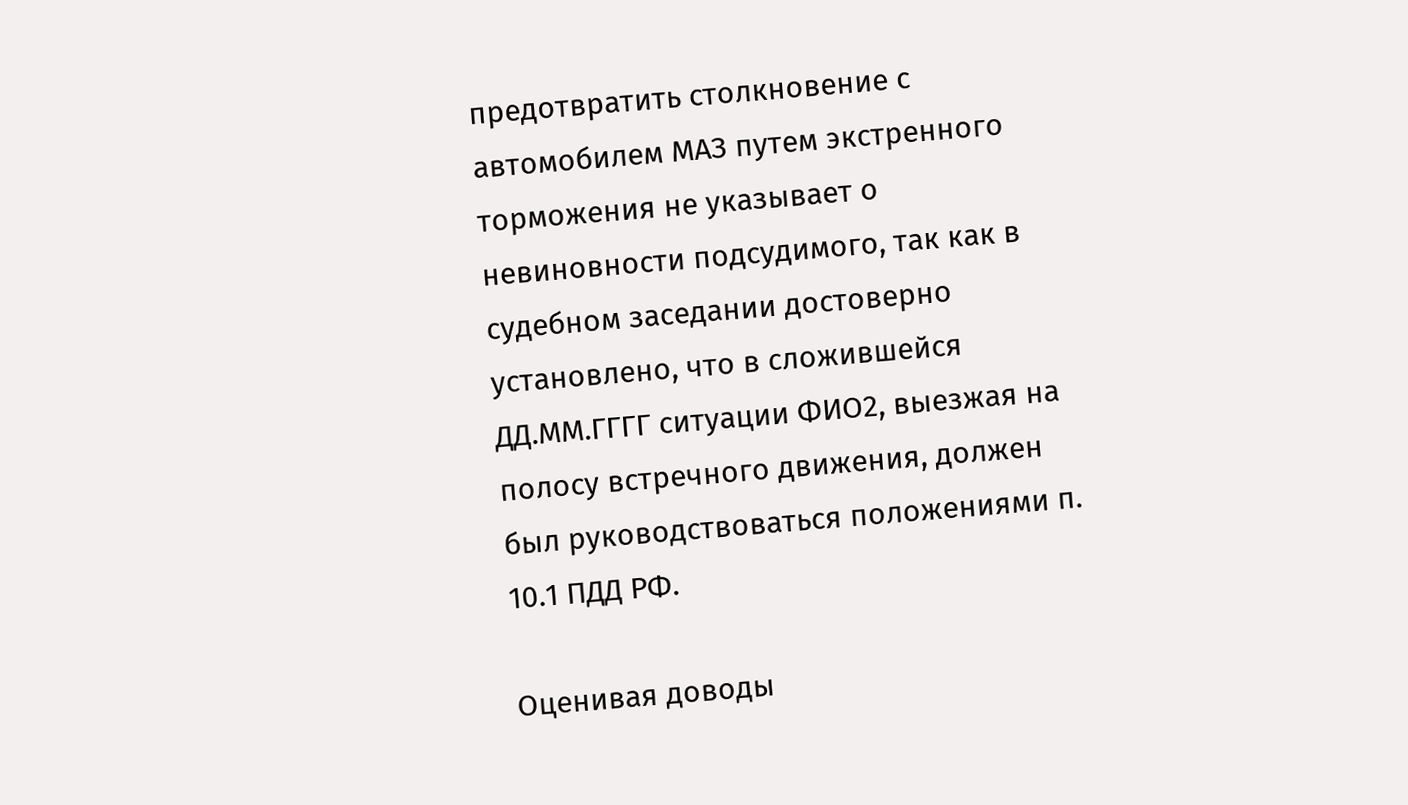предотвратить столкновение с автомобилем МАЗ путем экстренного торможения не указывает о невиновности подсудимого, так как в судебном заседании достоверно установлено, что в сложившейся ДД.ММ.ГГГГ ситуации ФИО2, выезжая на полосу встречного движения, должен был руководствоваться положениями п. 10.1 ПДД РФ.

Оценивая доводы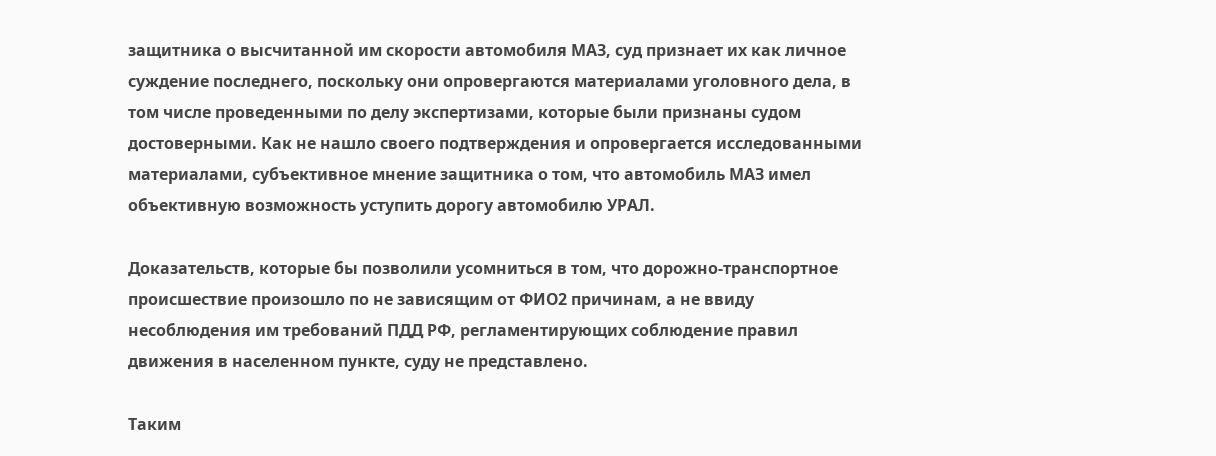защитника о высчитанной им скорости автомобиля МАЗ, суд признает их как личное суждение последнего, поскольку они опровергаются материалами уголовного дела, в том числе проведенными по делу экспертизами, которые были признаны судом достоверными. Как не нашло своего подтверждения и опровергается исследованными материалами, субъективное мнение защитника о том, что автомобиль МАЗ имел объективную возможность уступить дорогу автомобилю УРАЛ.

Доказательств, которые бы позволили усомниться в том, что дорожно-транспортное происшествие произошло по не зависящим от ФИО2 причинам, а не ввиду несоблюдения им требований ПДД РФ, регламентирующих соблюдение правил движения в населенном пункте, суду не представлено.

Таким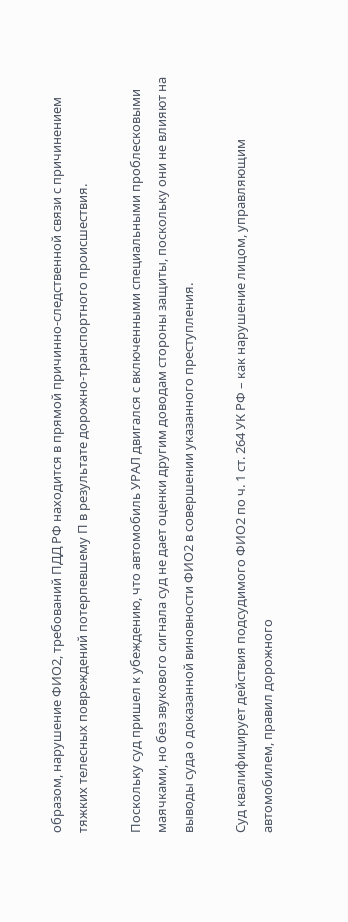образом, нарушение ФИО2, требований ПДД РФ находится в прямой причинно-следственной связи с причинением тяжких телесных повреждений потерпевшему П в результате дорожно-транспортного происшествия.

Поскольку суд пришел к убеждению, что автомобиль УРАЛ двигался с включенными специальными проблесковыми маячками, но без звукового сигнала суд не дает оценки другим доводам стороны защиты, поскольку они не влияют на выводы суда о доказанной виновности ФИО2 в совершении указанного преступления.

Суд квалифицирует действия подсудимого ФИО2 по ч. 1 ст. 264 УК РФ – как нарушение лицом, управляющим автомобилем, правил дорожного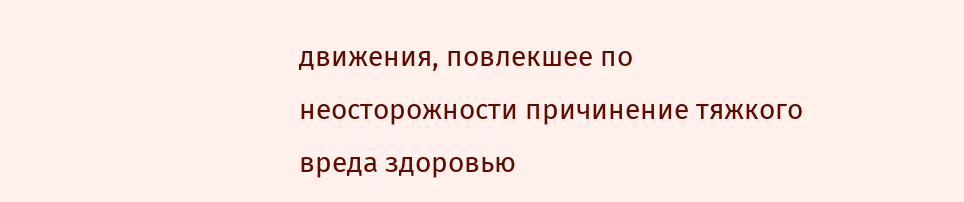движения, повлекшее по неосторожности причинение тяжкого вреда здоровью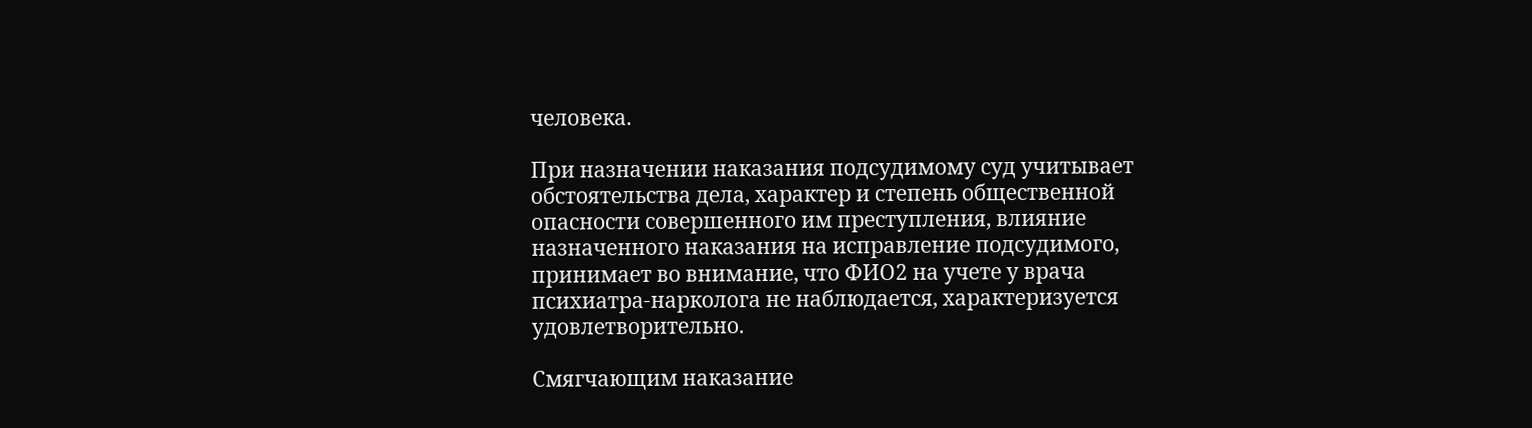человека.

При назначении наказания подсудимому суд учитывает обстоятельства дела, характер и степень общественной опасности совершенного им преступления, влияние назначенного наказания на исправление подсудимого, принимает во внимание, что ФИО2 на учете у врача психиатра-нарколога не наблюдается, характеризуется удовлетворительно.

Смягчающим наказание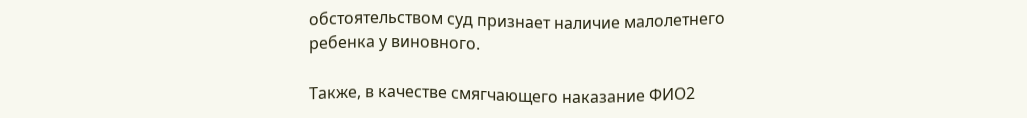обстоятельством суд признает наличие малолетнего ребенка у виновного.

Также, в качестве смягчающего наказание ФИО2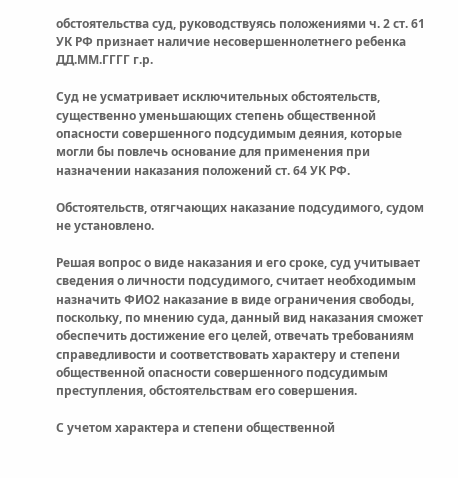обстоятельства суд, руководствуясь положениями ч. 2 ст. 61 УК РФ признает наличие несовершеннолетнего ребенка ДД.ММ.ГГГГ г.р.

Суд не усматривает исключительных обстоятельств, существенно уменьшающих степень общественной опасности совершенного подсудимым деяния, которые могли бы повлечь основание для применения при назначении наказания положений ст. 64 УК РФ.

Обстоятельств, отягчающих наказание подсудимого, судом не установлено.

Решая вопрос о виде наказания и его сроке, суд учитывает сведения о личности подсудимого, считает необходимым назначить ФИО2 наказание в виде ограничения свободы, поскольку, по мнению суда, данный вид наказания сможет обеспечить достижение его целей, отвечать требованиям справедливости и соответствовать характеру и степени общественной опасности совершенного подсудимым преступления, обстоятельствам его совершения.

С учетом характера и степени общественной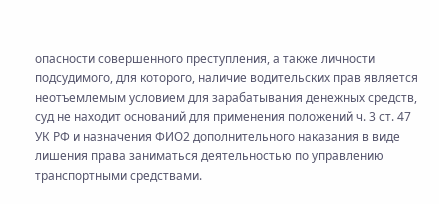опасности совершенного преступления, а также личности подсудимого, для которого, наличие водительских прав является неотъемлемым условием для зарабатывания денежных средств, суд не находит оснований для применения положений ч. 3 ст. 47 УК РФ и назначения ФИО2 дополнительного наказания в виде лишения права заниматься деятельностью по управлению транспортными средствами.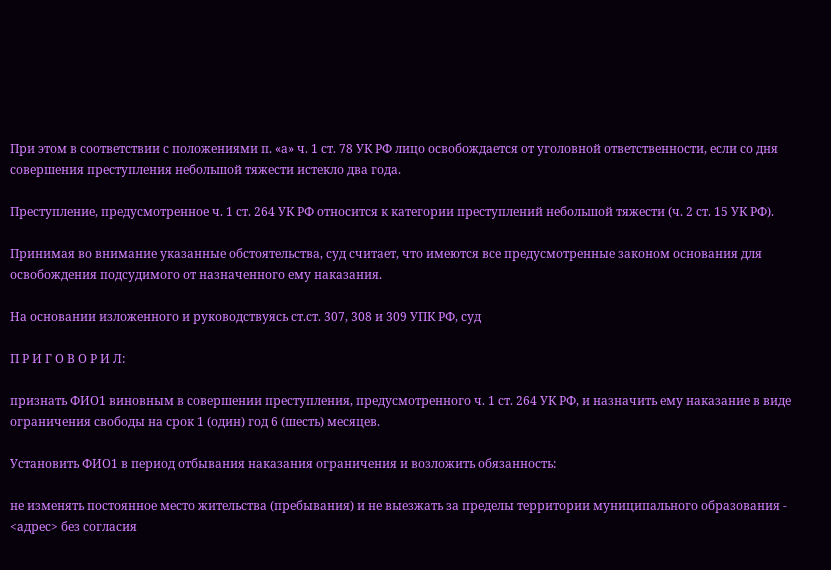При этом в соответствии с положениями п. «а» ч. 1 ст. 78 УК РФ лицо освобождается от уголовной ответственности, если со дня совершения преступления небольшой тяжести истекло два года.

Преступление, предусмотренное ч. 1 ст. 264 УК РФ относится к категории преступлений небольшой тяжести (ч. 2 ст. 15 УК РФ).

Принимая во внимание указанные обстоятельства, суд считает, что имеются все предусмотренные законом основания для освобождения подсудимого от назначенного ему наказания.

На основании изложенного и руководствуясь ст.ст. 307, 308 и 309 УПК РФ, суд

П Р И Г О В О Р И Л:

признать ФИО1 виновным в совершении преступления, предусмотренного ч. 1 ст. 264 УК РФ, и назначить ему наказание в виде ограничения свободы на срок 1 (один) год 6 (шесть) месяцев.

Установить ФИО1 в период отбывания наказания ограничения и возложить обязанность:

не изменять постоянное место жительства (пребывания) и не выезжать за пределы территории муниципального образования - <адрес> без согласия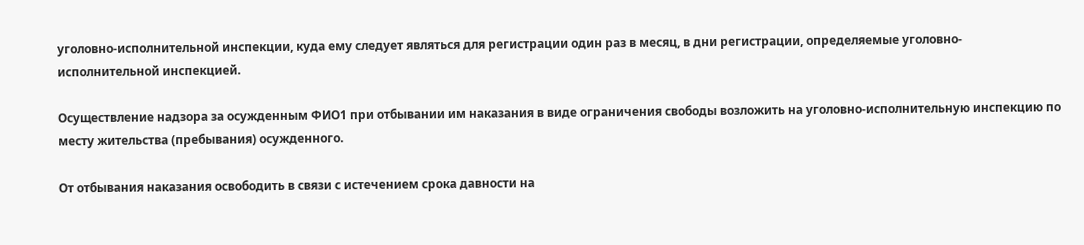уголовно-исполнительной инспекции, куда ему следует являться для регистрации один раз в месяц, в дни регистрации, определяемые уголовно-исполнительной инспекцией.

Осуществление надзора за осужденным ФИО1 при отбывании им наказания в виде ограничения свободы возложить на уголовно-исполнительную инспекцию по месту жительства (пребывания) осужденного.

От отбывания наказания освободить в связи с истечением срока давности на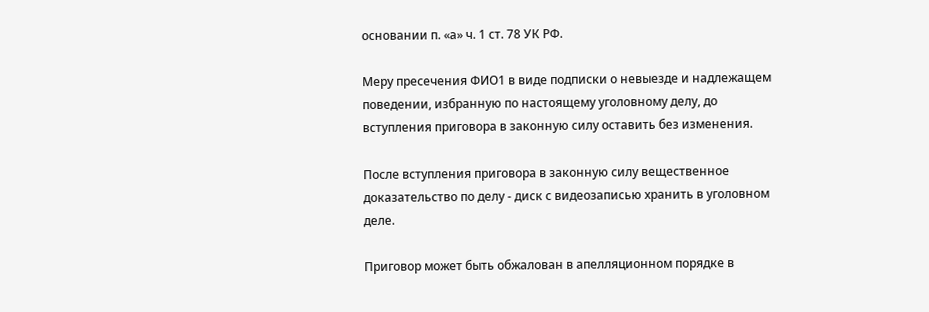основании п. «а» ч. 1 ст. 78 УК РФ.

Меру пресечения ФИО1 в виде подписки о невыезде и надлежащем поведении, избранную по настоящему уголовному делу, до вступления приговора в законную силу оставить без изменения.

После вступления приговора в законную силу вещественное доказательство по делу - диск с видеозаписью хранить в уголовном деле.

Приговор может быть обжалован в апелляционном порядке в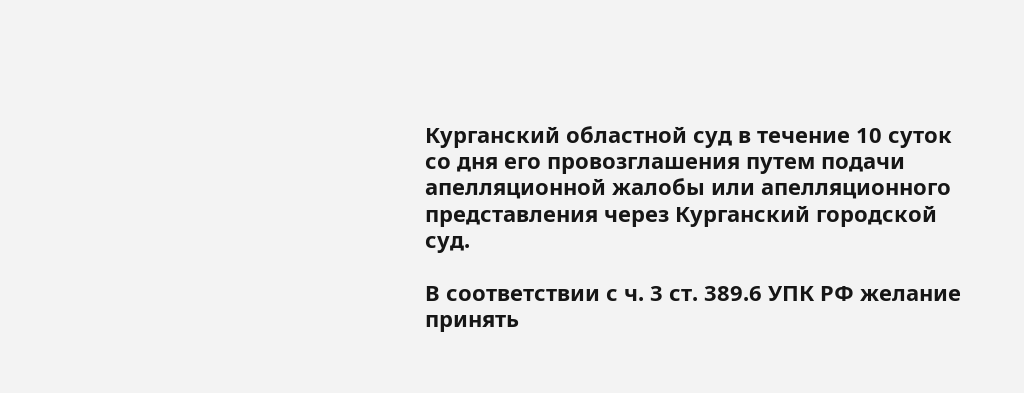Курганский областной суд в течение 10 суток со дня его провозглашения путем подачи апелляционной жалобы или апелляционного представления через Курганский городской суд.

В соответствии с ч. 3 ст. 389.6 УПК РФ желание принять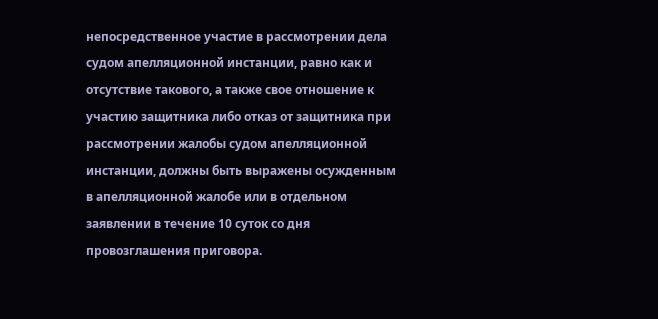непосредственное участие в рассмотрении дела судом апелляционной инстанции, равно как и отсутствие такового, а также свое отношение к участию защитника либо отказ от защитника при рассмотрении жалобы судом апелляционной инстанции, должны быть выражены осужденным в апелляционной жалобе или в отдельном заявлении в течение 10 суток со дня провозглашения приговора.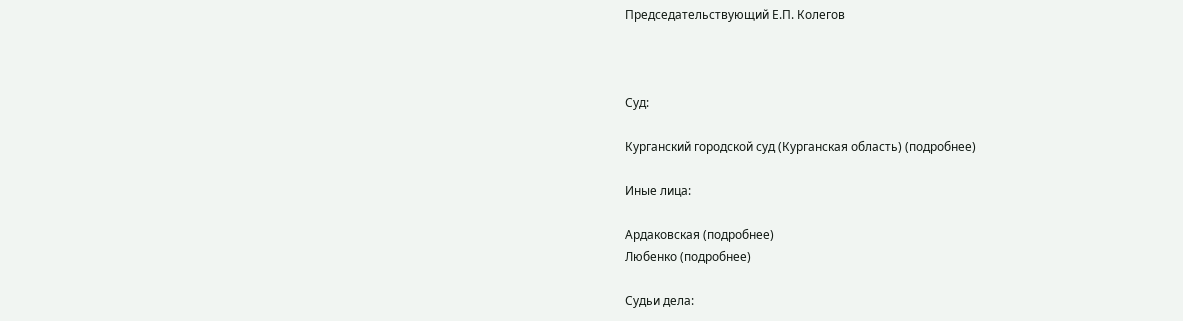Председательствующий Е.П. Колегов



Суд:

Курганский городской суд (Курганская область) (подробнее)

Иные лица:

Ардаковская (подробнее)
Любенко (подробнее)

Судьи дела: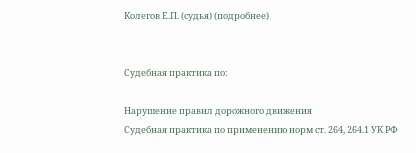Колегов Е.П. (судья) (подробнее)


Судебная практика по:

Нарушение правил дорожного движения
Судебная практика по применению норм ст. 264, 264.1 УК РФ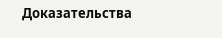Доказательства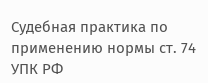Судебная практика по применению нормы ст. 74 УПК РФ